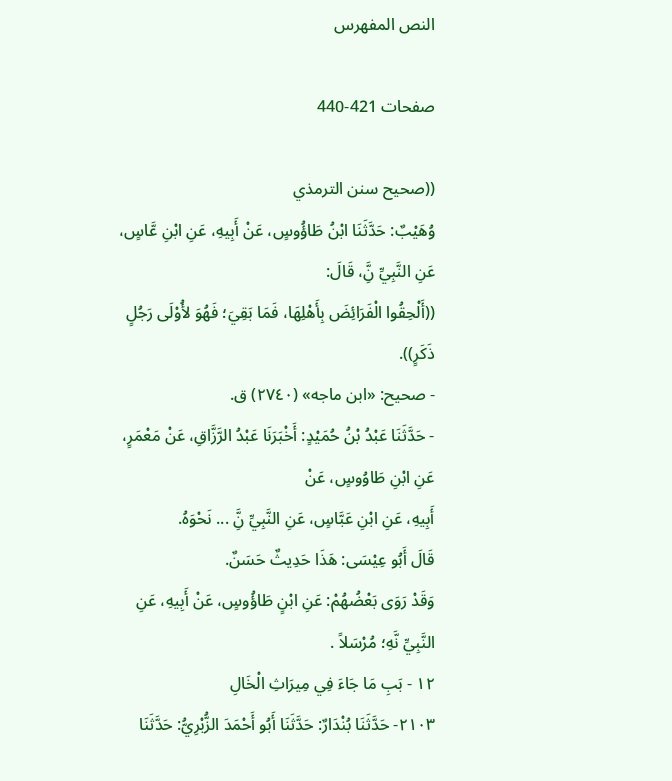النص المفهرس

صفحات 421-440

((صحيح سنن الترمذي
وُهَيْبٌ: حَدَّثَنَا ابْنُ طَاؤُوسٍ، عَنْ أَبِيهِ، عَنِ ابْنِ عَّاسٍ، عَنِ النَّبِيِّ نَِّ، قَالَ:
((أَلْحِقُوا الْفَرَائِضَ بِأَهْلِهَا، فَمَا بَقِيَ؛ فَهُوَ لأُوْلَى رَجُلٍ ذَكَرٍ)).
- صحیح: «ابن ماجه» (٢٧٤٠) ق.
- حَدَّثَنَا عَبْدُ بْنُ حُمَيْدٍ: أَخْبَرَنَا عَبْدُ الرَّزَّاقِ، عَنْ مَعْمَرٍ، عَنِ ابْنِ طَاوُوسٍ، عَنْ
أَبِيهِ، عَنِ ابْنِ عَبَّاسٍ، عَنِ النَّبِيِّ نَِّ ... نَحْوَهُ.
قَالَ أَبُو عِيْسَى: هَذَا حَدِيثٌ حَسَنٌ.
وَقَدْ رَوَى بَعْضُهُمْ: عَنِ ابْنٍ طَاؤُوسٍ، عَنْ أَبِيهِ، عَنِ النَّبِيِّ نَّهِ؛ مُرْسَلاً .
١٢ - بَبِ مَا جَاءَ فِي مِيرَاثِ الْخَالِ
٢١٠٣- حَدَّثَنَا بُنْدَارٌ: حَدَّثَنَا أَبُو أَحْمَدَ الزُّبْرِيُّ: حَدَّثَنَا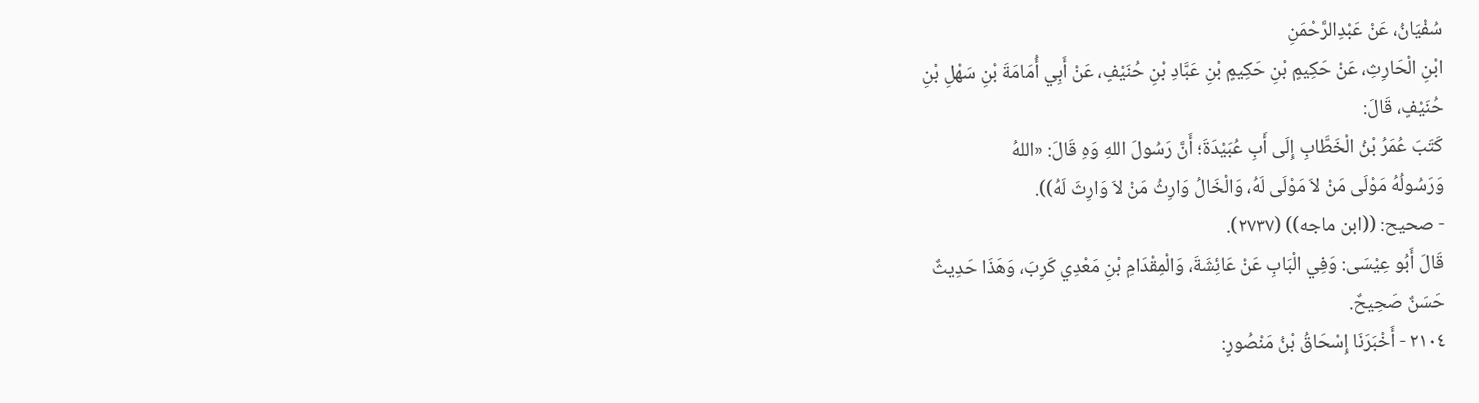سُفْيَانُ، عَنْ عَبْدِالرَّحْمَنِ
ابْنِ الْحَارِثِ، عَنْ حَكِيمٍ بْنِ حَكِيمٍ بْنِ عَبَّادِ بْنِ حُنَيْفٍ، عَنْ أَبِي أُمَامَةَ بْنِ سَهْلِ بْنِ
حُنَيْفٍ، قَالَ:
كَتَبَ عُمَرُ بْنُ الْخَطَّابِ إِلَى أَبِ عُبَيْدَةَ؛ أَنَّ رَسُولَ اللهِ وَهِ قَالَ: «اللهُ
وَرَسُولُهُ مَوْلَى مَنْ لاَ مَوْلَى لَهُ، وَالْخَالُ وَارِثُ مَنْ لاَ وَارِثَ لَهُ)).
- صحيح: ((ابن ماجه)) (٢٧٣٧).
قَالَ أَبُو عِيْسَى: وَفِي الْبَابِ عَنْ عَائِشَةَ، وَالْمِقْدَامِ بْنِ مَعْدِي كَرِبَ، وَهَذَا حَدِيثٌ
حَسَنٌ صَحِيحٌ.
٢١٠٤ - أَخْبَرَنَا إِسْحَاقُ بْنُ مَنْصُورٍ: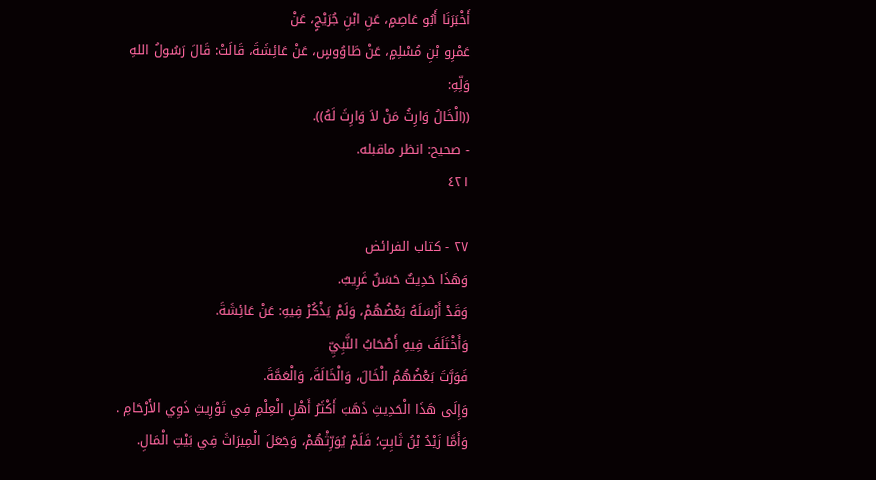أَخْبَرَنَا أَبُو عَاصِمٍ، عَنِ ابْنِ جُرَيْجٍ، عَنْ
عَمْرِو بْنِ مُسْلِمٍ، عَنْ طَاوُوسٍ، عَنْ عَائِشَةَ، قَالَتْ: قَالَ رَسُولُ اللهِ وَلِّهِ:
((الْخَالُ وَارِثُ مَنْ لاَ وَارِثَ لَهُ)).
- صحيح: انظر ماقبله.
٤٢١

٢٧ - كتاب الفرائض
وَهَذَا حَدِيثٌ حَسَنٌ غَرِيبٌ.
وَقَدْ أَرْسَلَهُ بَعْضُهُمْ، وَلَمْ يَذْكُرْ فِيهِ: عَنْ عَائِشَةَ.
وَأَخْتَلَفَ فِيهِ أَصْحَابُ النَّبِيِّ
فَوَرَّتَ بَعْضُهُمُ الْخَالَ، وَالْخَالَةَ، وَالْعَمَّةَ.
وَإِلَى هَذَا الْحَدِيثِ ذَهَبَ أَكْثَرُ أَهْلِ الْعِلْمِ فِي تَوْرِيثِ ذَوِي الأَرْحَامِ .
وَأَمَّا زَيْدُ بْنُ ثَابِتٍ؛ فَلَمْ يُوَرِّثْهُمْ، وَجَعَلَ الْمِيرَاثَ فِي بَيْتِ الْمَالِ.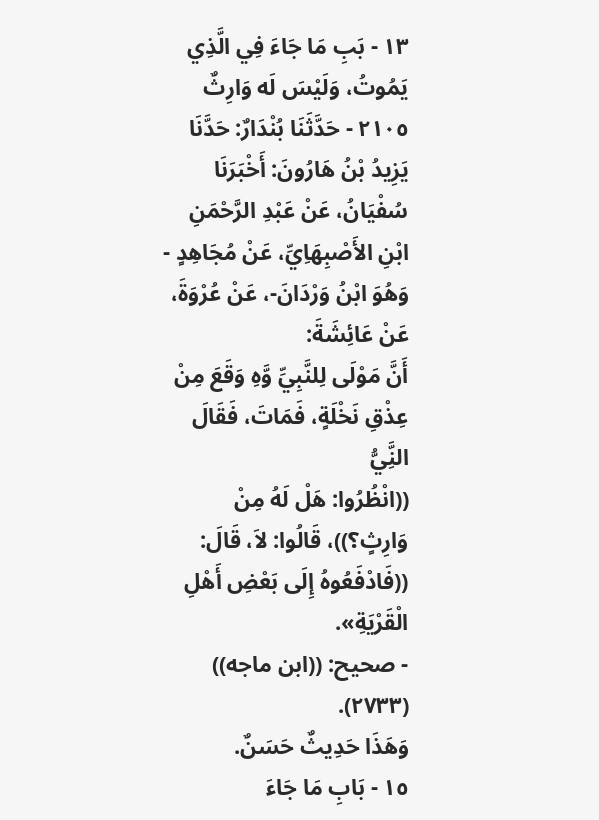١٣ - بَبِ مَا جَاءَ فِي الَّذِي يَمُوتُ، وَلَيْسَ لَه وَارِثٌ
٢١٠٥ - حَدَّثَنَا بُنْدَارٌ: حَدَّنَا يَزِيدُ بْنُ هَارُونَ: أَخْبَرَنَا سُفْيَانُ، عَنْ عَبْدِ الرَّحْمَنِ
ابْنِ الأَصْبِهَاِيِّ، عَنْ مُجَاهِدٍ - وَهُوَ ابْنُ وَرْدَانَ-، عَنْ عُرْوَةَ، عَنْ عَائِشَةَ:
أَنَّ مَوْلَى لِلنَّبِيِّ وَّهِ وَقَعَ مِنْ عِذْقِ نَخْلَةٍ، فَمَاتَ، فَقَالَ النَِّيُّ
((انْظُرُوا: هَلْ لَهُ مِنْ وَارِثٍ؟))، قَالُوا: لاَ، قَالَ: ((فَادْفَعُوهُ إِلَى بَعْضِ أَهْلِ الْقَرْيَةِ».
- صحيح: ((ابن ماجه)) (٢٧٣٣).
وَهَذَا حَدِيثٌ حَسَنٌ.
١٥ - بَابِ مَا جَاءَ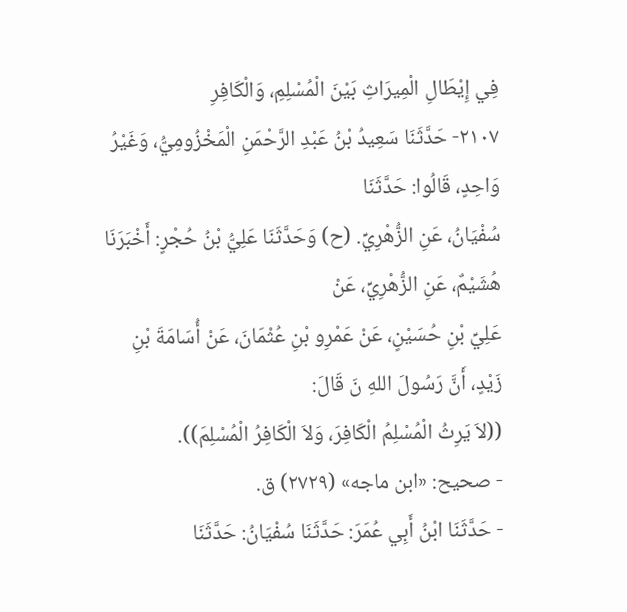فِي إِيْطَالِ الْمِيرَاثِ بَيْنَ الْمُسْلِمِ، وَالْكَافِرِ
٢١٠٧- حَدَّثَنَا سَعِيدُ بْنُ عَبْدِ الرَّحْمَنِ الْمَخْزُومِيُّ، وَغَيْرُ وَاحِدٍ، قَالُوا: حَدَّثَنَا
سُفْيَانُ، عَنِ الزُّهْرِيِّ. (ح) وَحَدَّثَنَا عَلِيُّ بْنُ حُجْرٍ: أَخْبَرَنَا هُشَيْمٌ، عَنِ الزُّهْرِيِّ، عَنْ
عَلِيِّ بْنِ حُسَيْنٍ، عَنْ عَمْرِو بْنِ عُثْمَانَ، عَنْ أُسَامَةَ بْنِ زَيْدٍ، أَنَّ رَسُولَ اللهِ نَ قَالَ:
((لاَ يَرِثُ الْمُسْلِمُ الْكَافِرَ، وَلاَ الْكَافِرُ الْمُسْلِمَ)).
- صحیح: «ابن ماجه» (٢٧٢٩) ق.
- حَدَّثَنَا ابْنُ أَبِي عُمَرَ: حَدَّثَنَا سُفْيَانُ: حَدَّثَنَا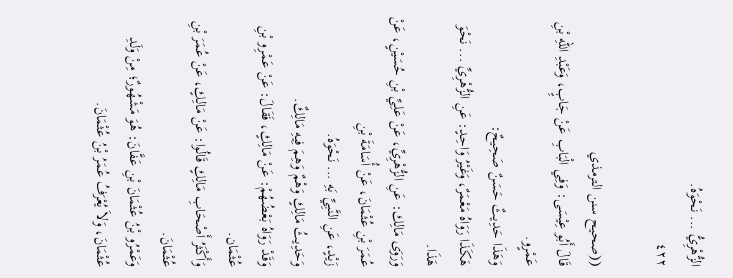الزُّهْرِيُّ ... نَحْوَهُ.
٤٢٢

((صحيح سنن الترمذي
قَالَ أَبُو عِيْسَى: وَفِي الْبَابِ عَنْ جَابٍِ، وَعَبْدِ اللهِ بْنِ عَمْرٍو.
وَهَذَا حَدِيثٌ حَسَنٌ صَحِيحٌ:
هَكَذَا رَوَاهُ مَعْمَرٌ، وَغَيْرُ وَاحِدٍ: عَنِ الزُّهْرِيِّ ... نَحْوَ هَذَا.
وَرَوَى مَالِك: عَنِ الزُّهْرِيِّ، عَنْ عَلِيِّ بْنِ حُسَيْنٍ، عَنْ عُمَرَ بْنِ عُثْمَانَ، عَنْ أُسَامَةَ بْنِ
زَيْدٍ، عَنِ النَّبِيِّ بَهِ ... نَحْوَهُ.
وَحَدِيثُ مَالِكٍ وَهْمٌ وَهِمَ فِيهِ مَالِكٌ.
وَقَدْ رَوَاهُ بَعْضُهُمْ: عَنْ مَالِكٍ، فَقَالَ: عَنْ عَمْرِو بْنِ عُثْمَان.
وَأَكْثَرُ أَصْحَابِ مَالِكٍ قَالُوا: عَنْ مَالِكٍ، عَنْ عُمَرَ بْنِ عُثْمَانَ.
وَعَمْرُو بْنُ عُثْمَانَ بْنِ عَفَّانَ: هُوَ مَشْهُورٌ؛ مِنْ وَلَدِ عُثْمَانَ، وَلاَ يُعْرَفُ عُمَرُ بْنُ عُثْمَانَ.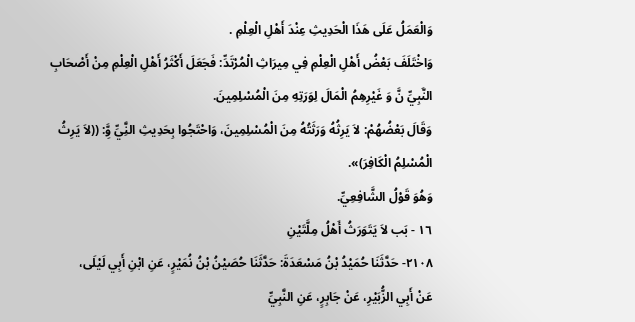وَالْعَمَلُ عَلَى هَذَا الْحَدِيثِ عِنْدَ أَهْلِ الْعِلْمِ .
وَاخْتَلَفَ بَعْضُ أَهْلِ الْعِلْمِ فِي مِيرَاثِ الْمُرْتَدِّ: فَجَعَلَ أَكْثَرُ أَهْلِ الْعِلْمِ مِنْ أَصْحَابِ
النَّبِيِّ نَّ وَ غَيْرِهِمُ الْمَالَ لِوَرَتِهِ مِنَ الْمُسْلِمِينَ.
وَقَالَ بَعْضُهُمْ: لاَ يَرِثُهُ وَرَثَتُهُ مِنَ الْمُسْلِمِينَ، وَاحْتَجُوا بِحَدِيثِ النَِّيِّ وَِّ: ((لاَ يَرِثُ
الْمُسْلِمُ الْكَافِرَ)».
وَهُوَ قَوْلُ الشَّافِعِيِّ.
١٦ - بَب لاَ يَتَوَرَثُ أَهْلُ مِلَّتَيْنِ
٢١٠٨- حَدَّثَنَا حُمَيْدُ بْنُ مَسْعَدَةَ: حَدَّثَنَا حُصَيْنُ بْنُ نُمَيْرٍ، عَنِ ابْنِ أَبِي لَيْلَى،
عَنْ أَبِي الزُّبَيْرِ، عَنْ جَابِرٍ، عَنِ النَّبِيِّ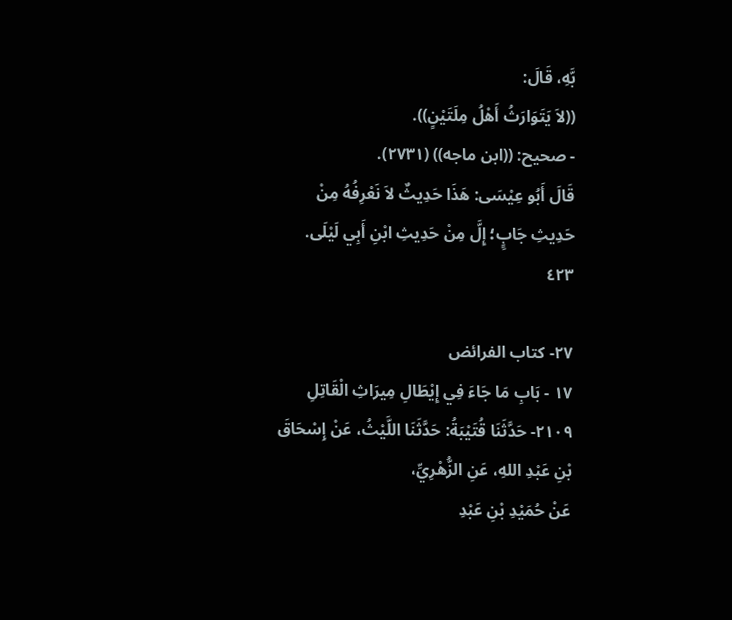بَّهِ، قَالَ:
((لاَ يَتَوَارَثُ أَهْلُ مِلَتَيْنٍ)).
- صحيح: ((ابن ماجه)) (٢٧٣١).
قَالَ أَبُو عِيْسَى: هَذَا حَدِيثٌ لاَ نَعْرِفُهُ مِنْ حَدِيثِ جَابٍِ؛ إِلَّ مِنْ حَدِيثِ ابْنِ أَبِي لَيْلَى.
٤٢٣

٢٧- كتاب الفرائض
١٧ - بَابِ مَا جَاءَ فِي إِيْطَالِ مِيرَاثِ الْقَاتِلِ
٢١٠٩- حَدَّثَنَا قُتَيْبَةُ: حَدَّثَنَا اللَّيْثُ، عَنْ إِسْحَاقَ بْنِ عَبْدِ اللهِ، عَنِ الزُّهْرِيِّ،
عَنْ حُمَيْدِ بْنِ عَبْدِ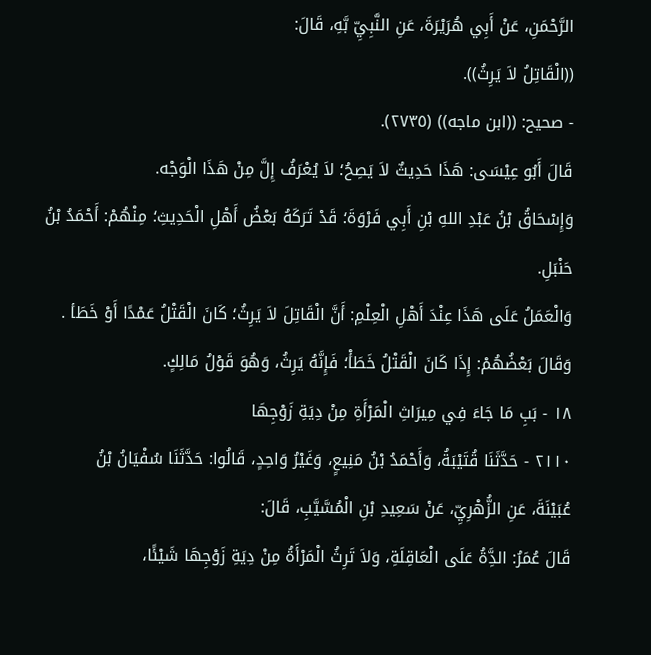الرَّحْمَنِ، عَنْ أَبِي هُرَيْرَةَ، عَنِ النَّبِيِّ بَّهِ، قَالَ:
((الْقَاتِلُ لاَ يَرِثُ)).
- صحيح: ((ابن ماجه)) (٢٧٣٥).
قَالَ أَبُو عِيْسَى: هَذَا حَدِيثٌ لاَ يَصِحُ؛ لاَ يُعْرَفُ إِلَّ مِنْ هَذَا الْوَجْه.
وَإِسْحَاقُ بْنُ عَبْدِ اللهِ بْنِ أَبِي فَرْوَةَ؛ قَدْ تَرَكَهُ بَعْضُ أَهْلِ الْحَدِيثِ؛ مِنْهُمْ: أَحْمَدُ بْنُ حَنْبَلِ.
وَالْعَمَلُ عَلَى هَذَا عِنْدَ أَهْلِ الْعِلْمِ: أَنَّ الْقَاتِلَ لاَ يَرِثُ؛ كَانَ الْقَتْلُ عَمْدًا أَوْ خَطَأ .
وَقَالَ بَعْضُهُمْ: إِذَا كَانَ الْقَتْلُ خَطَأْ؛ فَإِنَّهُ يَرِثُ، وَهُوَ قَوْلُ مَالِكٍ.
١٨ - بَبِ مَا جَاءَ فِي مِيرَاثِ الْمَرْأَةِ مِنْ دِيَةِ زَوْجِهَا
٢١١٠ - حَدَّثَنَا قُتَيْبَةُ، وَأَحْمَدُ بْنُ مَنِيعٍ، وَغَيْرُ وَاحِدٍ، قَالُوا: حَدَّثَنَا سُفْيَانُ بْنُ
عُبَيْنَةَ، عَنِ الزُّهْرِيِّ، عَنْ سَعِيدِ بْنِ الْمُسَّيَّبِ، قَالَ:
قَالَ عُمَرُ: الدَِّةُ عَلَى الْعَاقِلَةِ، وَلاَ تَرِثُ الْمَرْأَةُ مِنْ دِيَةِ زَوْجِهَا شَيْئًا،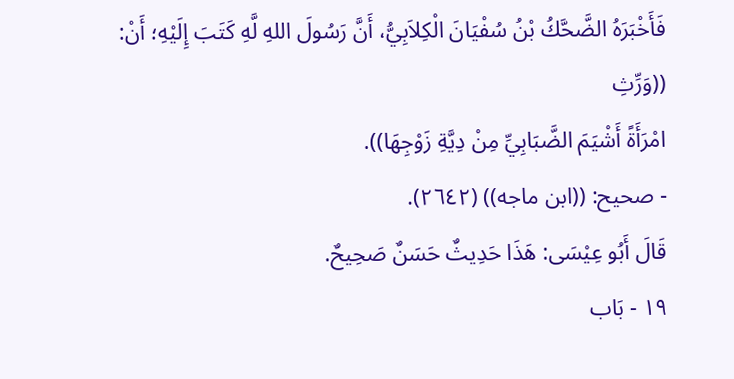فَأَخْبَرَهُ الضَّحَّكُ بْنُ سُفْيَانَ الْكِلاَبِيُّ، أَنَّ رَسُولَ اللهِ لَّهِ كَتَبَ إِلَيْهِ؛ أَنْ: ((وَرِّثِ
امْرَأَةً أَشْيَمَ الضَّبَابِيِّ مِنْ دِيَّةِ زَوْجِهَا)).
- صحيح: ((ابن ماجه)) (٢٦٤٢).
قَالَ أَبُو عِيْسَى: هَذَا حَدِيثٌ حَسَنٌ صَحِيحٌ.
١٩ - بَاب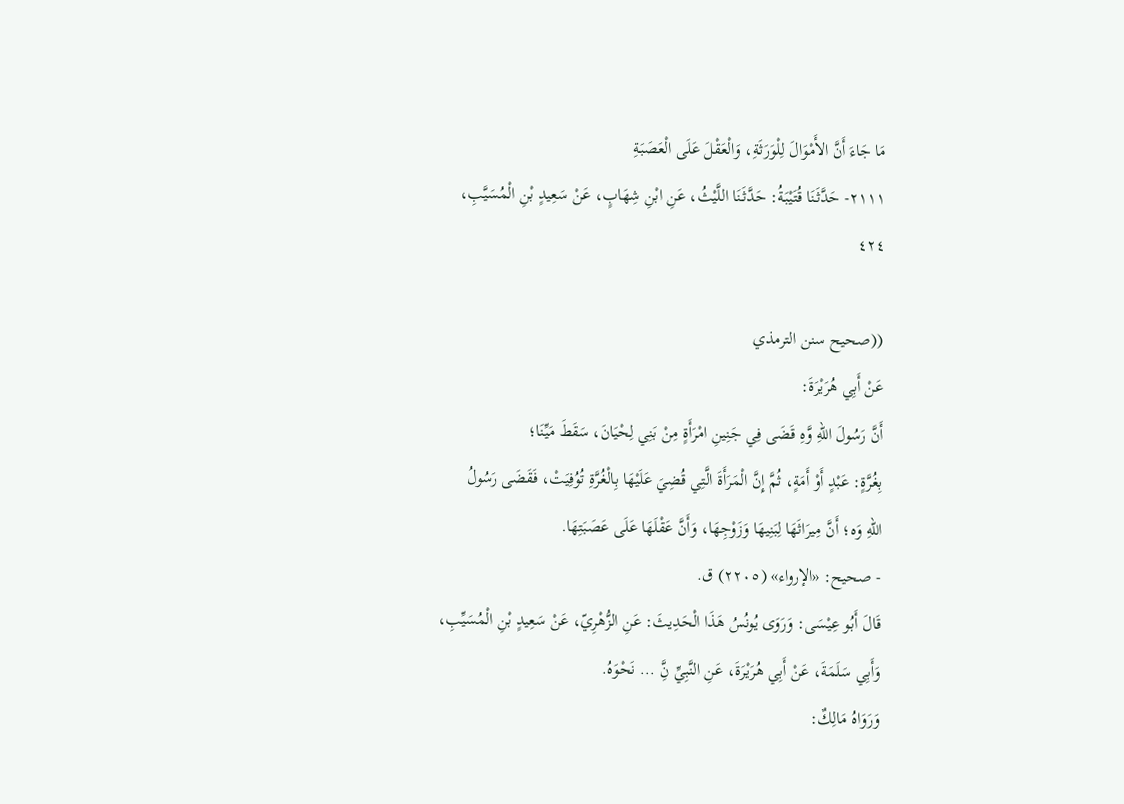مَا جَاءَ أَنَّ الأَمْوَالَ لِلْوَرَثَةِ، وَالْعَقْلَ عَلَى الْعَصَبَةِ
٢١١١- حَدَّثَنَا قُتَيْبَةُ: حَدَّثَنَا اللَّيْثُ، عَنِ ابْنِ شِهَابٍ، عَنْ سَعِيدٍ بْنِ الْمُسَيَّبِ،
٤٢٤

((صحيح سنن الترمذي
عَنْ أَبِي هُرَيْرَةَ:
أَنَّ رَسُولَ اللهِ وَّهِ قَضَى فِي جَنِينِ امْرَأَةٍ مِنْ بَنِي لِحْيَانَ، سَقَطَ مَيِّنَا؛
بِغُرَّةٍ: عَبْدٍ أَوْ أَمَةٍ، ثُمَّ إِنَّ الْمَرَأَةَ الَّتِي قُضِيَ عَلَيْهَا بِالْغُرَّةِ تُوُفِيَتْ، فَقَضَى رَسُولُ
اللهِ وَه؛ أَنَّ مِيرَاثَهَا لِبَنِيهَا وَزَوْجِهَا، وَأَنَّ عَقْلَهَا عَلَى عَصَبَتِهَا.
- صحيح: «الإرواء» (٢٢٠٥) ق.
قَالَ أَبُو عِيْسَى: وَرَوَى يُونُسُ هَذَا الْحَدِيثَ: عَنِ الزُّهْرِيّ، عَنْ سَعِيدٍ بْنِ الْمُسَيِّبِ،
وَأَبِي سَلَمَةَ، عَنْ أَبِي هُرَيْرَةَ، عَنِ النَّبِيِّ نَِّ ... نَحْوَهُ.
وَرَوَاهُ مَالِكٌ: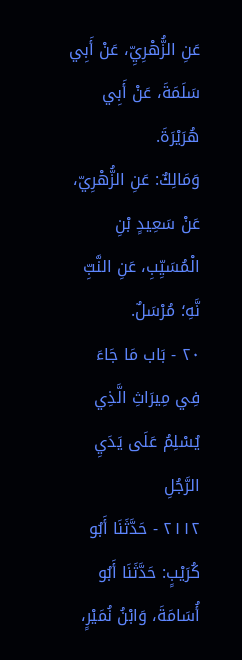عَنِ الزُّهْرِيِّ، عَنْ أَبِي سَلَمَةَ، عَنْ أَبِي هُرَيْرَةَ.
وَمَالِكٌ: عَنِ الزُّهْرِيّ، عَنْ سَعِيدٍ بْنِ الْمُسَيِّبِ، عَنِ النَّبِّ نَّهِ؛ مُرْسَلٌ.
٢٠ - بَاب مَا جَاءَ فِي مِيرَاثِ الَّذِي يُسْلِمُ عَلَى يَدَيِ الرَّجُلِ
٢١١٢ - حَدَّثَنَا أَبُو كُرَيْبٍ: حَدَّثَنَا أَبُو أُسَامَةَ، وَابْنُ نُمَيْرٍ،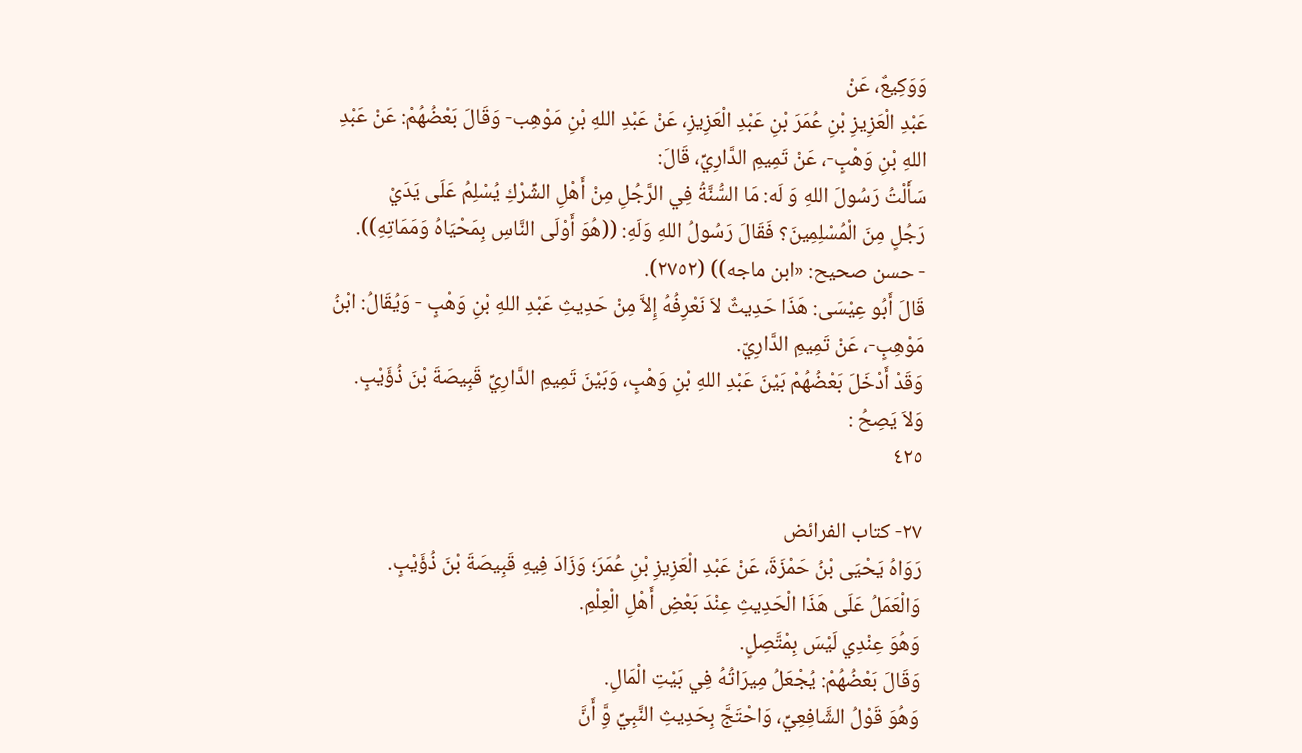وَوَكِيعٌ، عَنْ
عَبْدِ الْعَزِيزِ بْنِ عُمَرَ بْنِ عَبْدِ الْعَزِيزِ، عَنْ عَبْدِ اللهِ بْنِ مَوْهِب- وَقَالَ بَعْضُهُمْ: عَنْ عَبْدِ
اللهِ بْنِ وَهْبٍ-، عَنْ تَمِيمِ الدَّارِيِّ، قَالَ:
سَأَلْتُ رَسُولَ اللهِ وَ لَه: مَا السُّنَّةُ فِي الرَّجُلِ مِنْ أَهْلِ الشِّرْكِ يُسْلِمُ عَلَى يَدَيْ
رَجُلٍ مِنَ الْمُسْلِمِينَ؟ فَقَالَ رَسُولُ اللهِ وَلَهِ: ((هُوَ أَوْلَى النَّاسِ بِمَحْيَاهُ وَمَمَاتِهِ)).
- حسن صحيح: «ابن ماجه)) (٢٧٥٢).
قَالَ أَبُو عِيْسَى: هَذَا حَدِيثٌ لاَ نَعْرِفُهُ إِلاَّ مِنْ حَدِيثِ عَبْدِ اللهِ بْنِ وَهْبٍ - وَيُقَالُ: ابْنُ
مَوْهِبٍ-، عَنْ تَمِيمِ الدَّارِيّ.
وَقَدْ أَدْخَلَ بَعْضُهُمْ بَيْنَ عَبْدِ اللهِ بْنِ وَهْبٍ، وَبَيْنَ تَمِيمِ الدَّارِيِّ قَبِيصَةَ بْنَ ذُؤَيْبٍ.
وَلاَ يَصِحُ :
٤٢٥

٢٧- كتاب الفرائض
رَوَاهُ يَحْيَى بْنُ حَمْزَةَ، عَنْ عَبْدِ الْعَزِيزِ بْنِ عُمَرَ؛ وَزَادَ فِيهِ قَبِيصَةَ بْنَ ذُؤَيْبٍ.
وَالْعَمَلُ عَلَى هَذَا الْحَدِيثِ عِنْدَ بَعْضِ أَهْلِ الْعِلْمِ.
وَهُوَ عِنْدِي لَيْسَ بِمْتَّصِلٍ.
وَقَالَ بَعْضُهُمْ: يُجْعَلُ مِيرَاتُهُ فِي بَيْتِ الْمَالِ.
وَهُوَ قَوْلُ الشَّافِعِيِّ، وَاحْتَجَّ بِحَدِيثِ النَّبِيِّ وَِّ أَنَّ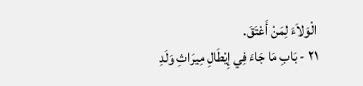الْوَلاَءَ لِمَنْ أَعْتَقَ.
٢١ - بَابِ مَا جَاءَ فِي إِيْطَالِ مِيرَاثِ وَلَدِ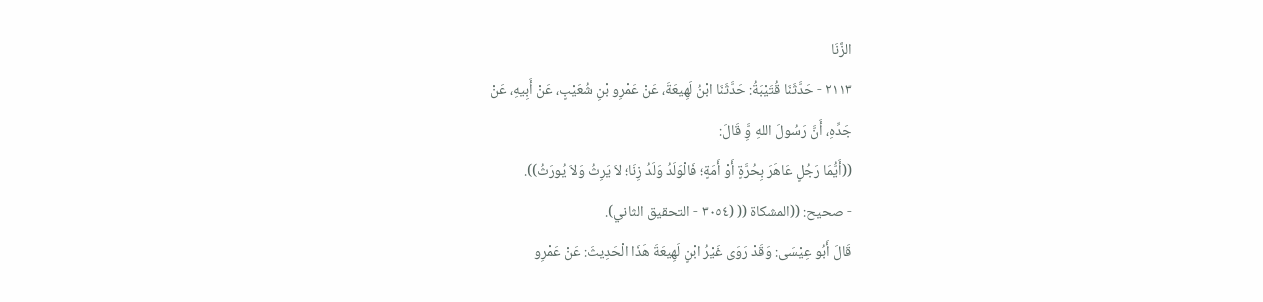الزَّنَا
٢١١٣ - حَدَّثَنَا قُتَيْبَةُ: حَدَّثَنَا ابْنُ لَهِيعَةَ، عَنْ عَمْرِو بْنِ شُعَيْبٍ، عَنْ أَبِيهِ، عَنْ
جَدِّهِ، أَنَّ رَسُولَ اللهِ وَِّ قَالَ:
((أَيُّمَا رَجُلٍ عَاهَرَ بِحُرَّةٍ أَوْ أَمَةٍ؛ فَالْوَلَدُ وَلَدُ زِنَا؛ لاَ يَرِثُ وَلاَ يُورَثُ)).
- صحيح: ((المشكاة (( (٣٠٥٤ - التحقيق الثاني).
قَالَ أَبُو عِيْسَى: وَقَدْ رَوَى غَيْرُ ابْنٍ لَهِيعَةَ هَذَا الْحَدِيثَ: عَنْ عَمْرِو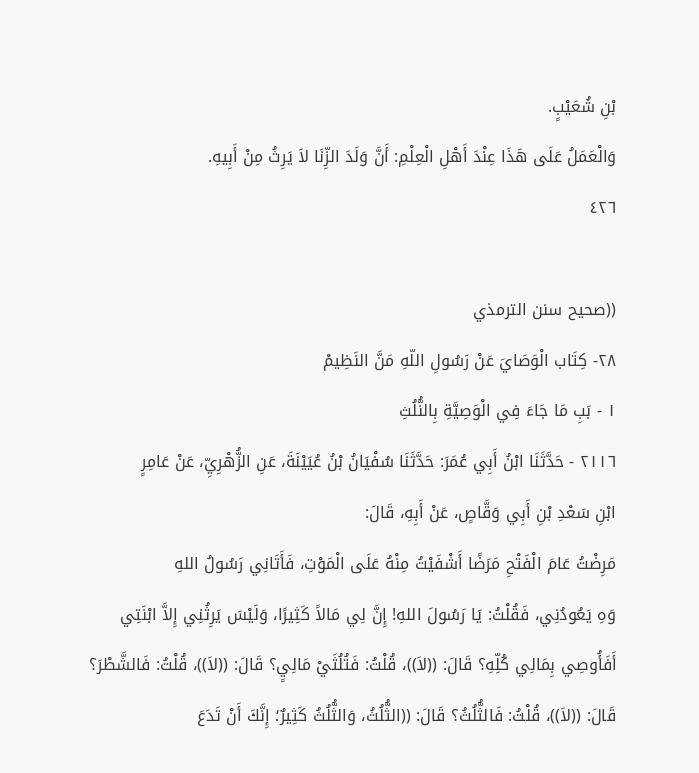بْنِ شُعَيْبٍ.
وَالْعَمَلُ عَلَى هَذَا عِنْدَ أَهْلِ الْعِلْمِ: أَنَّ وَلَدَ الزِّنَا لاَ يَرِثُ مِنْ أَبِيهِ.
٤٢٦

((صحيح سنن الترمذي
٢٨- كِتَاب الْوَصَايَ عَنْ رَسُولِ اللّهِ مَنَّ النَظِيمْ
١ - بَبِ مَا جَاءَ فِي الْوَصِيَّةِ بِالنُّلُثِ
٢١١٦ - حَدَّثَنَا ابْنُ أَبِي عُمَرَ: حَدَّثَنَا سُفْيَانُ بْنُ عُيَيْنَةَ، عَنِ الزُّهْرِيِّ، عَنْ عَامِرٍ
ابْنِ سَعْدِ بْنِ أَبِي وَقَّاصٍ، عَنْ أَبِهِ، قَالَ:
مَرِضْتُ عَامَ الْفَتْحِ مَرَضًا أَشْفَيْتُ مِنْهُ عَلَى الْمَوْتِ، فَأَتَانِي رَسُولُ اللهِ
وَهِ يَعُودُنِي، فَقُلْتُ: يَا رَسُولَ اللهِ! إِنَّ لِي مَالاً كَثِيرًا، وَلَيْسَ يَرِثُنِي إِلاَّ ابْنَتِي
أَفَأُوصِي بِمَالِي كُلِّهِ؟ قَالَ: ((لاَ))، قُلْتُ: فَتُلُثَيْ مَالِيٍ؟ قَالَ: ((لاَ))، قُلْتُ: فَالشَّطْرَ؟
قَالَ: ((لاَ))، قُلْتُ: فَالثُّلُثُ؟ قَالَ: ((الثُّلُثُ، وَالثُّلُثُ كَثِيرٌ؛ إِنَّكَ أَنْ تَدَعَ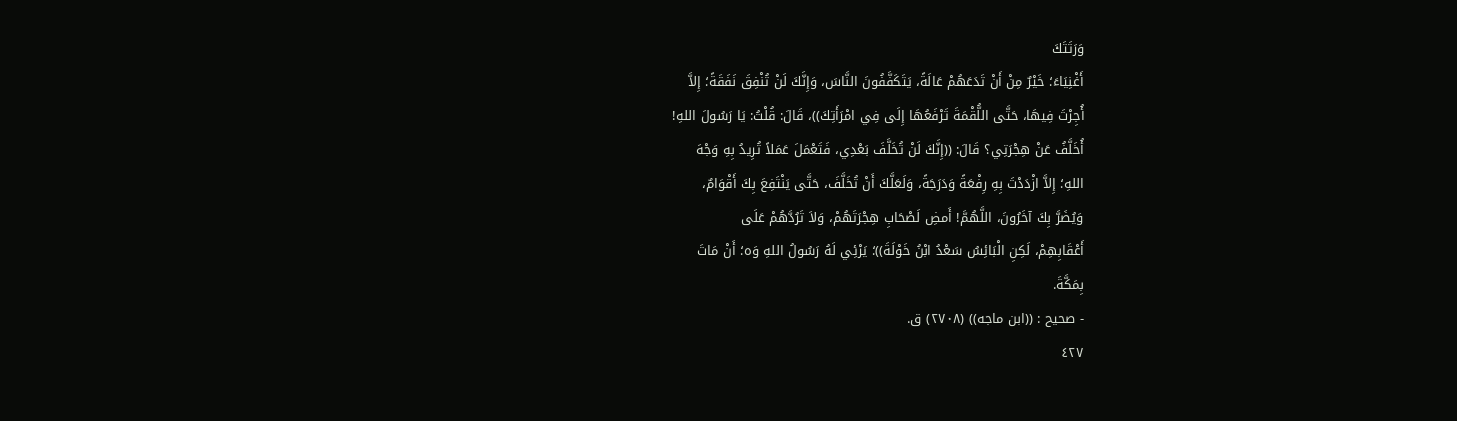وَرَتَتَكَ
أَغْنِيَاءَ؛ خَيْرٌ مِنْ أَنْ تَدَعَهُمْ عَالَةً، يَتَكَفَّفُونَ النَّاسَ، وَإِنَّكَ لَنْ تُنْفِقَ نَفَقَةً؛ إِلاَّ
أُجِرْتَ فِيهَا، حَتَّى اللُّقْمَةَ تَرْفَعُهَا إِلَى فِي امْرَأَتِكَ))، قَالَ: قُلْتُ: يَا رَسُولَ اللهِ!
أُخَلَّفُ عَنْ هِجْرَتِي؟ قَالَ: ((إِنَّكَ لَنْ تُخَلَّفَ بَعْدِي، فَتَعْمَلَ عَمَلاً تُرِيدُ بِهِ وَجْهَ
اللهِ؛ إِلاَّ ازْدَدْتَ بِهِ رِفْعَةً وَدَرَجَةً، وَلَعَلَّكَ أَنْ تُخَلَّفَ، حَتَّى يَنْتَفِعَ بِكَ أَقْوَامٌ،
وَيُضَرَّ بِكَ آخَرُونَ، اللَّهُمَّ! أَمضِ لَصْحَابِ هِجْرَتَهُمْ، وَلاَ تَرُدَّهُمْ عَلَى
أَعْقَابِهِمْ، لَكِنِ الْبَائِسُ سَعْدُ ابْنُ خَوْلَةَ))؛ يَرْئِي لَهُ رَسُولُ اللهِ وَه؛ أَنْ مَاتَ
بِمَكَّةَ.
- صحيح : ((ابن ماجه)) (٢٧٠٨) ق.
٤٢٧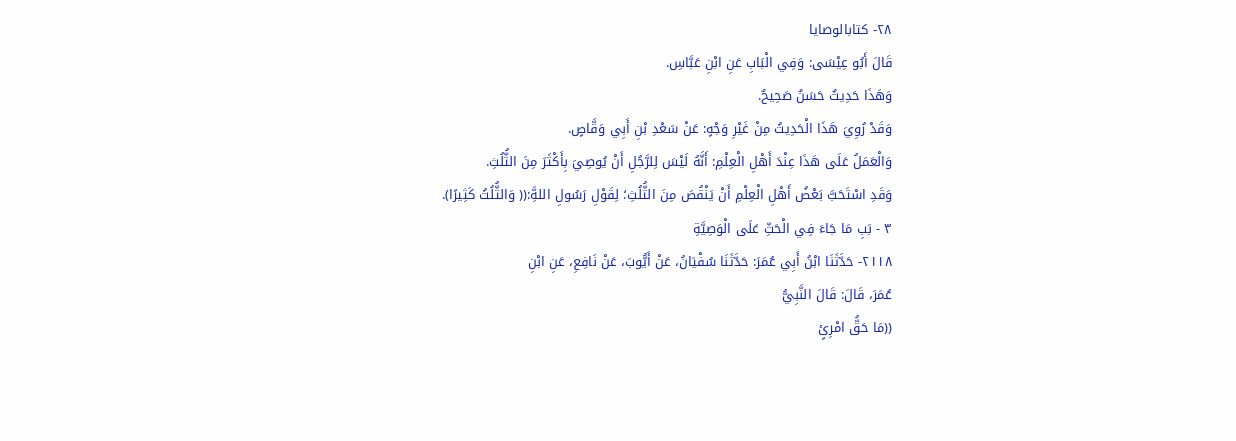٢٨- كتابالوصايا
قَالَ أَبُو عِيْسَى: وَفِي الْبَابِ عَنِ ابْنِ عَبَّاسِ.
وَهَذَا حَدِيثٌ حَسَنٌ صَحِيحٌ.
وَقَدْ رُوِيَ هَذَا الْحَدِيثُ مِنْ غَيْرِ وَجْهٍ: عَنْ سَعْدِ بْنِ أَبِي وَقَّاصٍ.
وَالْعَمَلُ عَلَى هَذَا عِنْدَ أَهْلِ الْعِلْمِ: أَنَّهُ لَيْسَ لِلرَّجُلِ أَنْ يُوصِيَ بِأَكْثَرَ مِنَ الثُّلُثِ.
وَقَدِ اسْتَحَبَّ بَعْضُ أَهْلِ الْعِلْمِ أَنْ يَنْقُصَ مِنَ الثُّلُثِ؛ لِقَوْلِ رَسُولِ اللهَِّ:(( وَالثُّلُثُ كَثِيرًا).
٣ - بَبِ مَا جَاءَ فِي الْحَثِّ عَلَى الْوَصِيَّةِ
٢١١٨- حَدَّثَنَا ابْنُ أَبِي عُمَرَ: حَدَّثَنَا سُفْيَانُ، عَنْ أَيُّوبَ، عَنْ نَافِعِ، عَنِ ابْنِ
عُمَرَ، قَالَ: قَالَ النَّبِيُّ
((مَا حَقُّ امْرِئٍ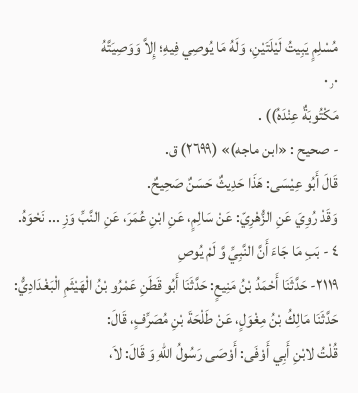مُسْلِمٍ يَبِيتُ لَيْلَتَيْنِ، وَلَهُ مَا يُوصِي فِيهِ؛ إِلاَّ وَوَصِيَتَّهُ
٠٫٠
مَكْتُوبَةٌ عِنْدَهُ)) .
- صحيح : «ابن ماجه)» (٢٦٩٩) ق.
قَالَ أَبُو عِيْسَى: هَذَا حَدِيثٌ حَسَنٌ صَحِيحٌ.
وَقَدْ رُوِيَ عَنِ الزُّهْرِيّ: عَنْ سَالِمٍ، عَنِ ابْنِ عُمَرَ، عَنِ النَّبِّ وَزِ ... نَحْوَهُ.
٤ - بَبِ مَا جَاءَ أَنَّ النَّبِيِّ وَّ لَمْ يُوصِ
٢١١٩- حَدَّثَنَا أَحْمَدُ بْنُ مَنِيعٍ: حَدَّثَنَا أَبُو قَطَنِ عَمْرُو بْنُ الْهَيْثَمِ الْبَغْدَادِيُّ:
حَدَّثَنَا مَالِكُ بْنُ مِغْوَلٍ، عَنْ طَلْحَةَ بْنِ مُصَرِّفٍ، قَالَ:
قُلْتُ لابْنِ أَبِي أَوْفَى: أَوْصَى رَسُولُ اللهِ وَ قَالَ: لاَ،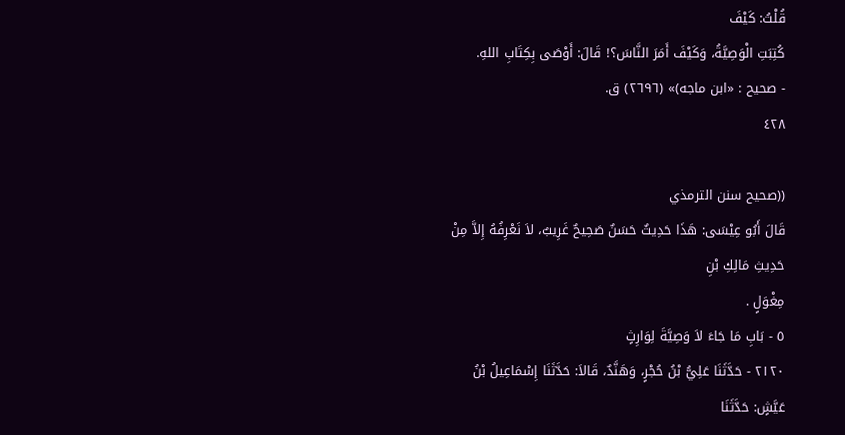قُلْتُ: كَيْفَ
كُتِبَتِ الْوَصِيَّةُ، وَكَيْفَ أَمَرَ النَّاسَ؟! قَالَ: أَوْصَى بِكِتَابِ اللهِ.
- صحيح : «ابن ماجه)» (٢٦٩٦) ق.
٤٢٨

((صحيح سنن الترمذي
قَالَ أَبُو عِيْسَى: هَذَا حَدِيثٌ حَسَنٌ صَحِيحٌ غَرِيبٌ، لاَ نَعْرِفُهُ إِلاَّ مِنْ حَدِيثِ مَالِكِ بْنِ
مِغْوَلٍ .
٥ - بَابِ مَا جَاءَ لاَ وَصِيَّةَ لِوَارِثٍ
٢١٢٠ - حَدَّثَنَا عَلِيُّ بْنُ حُجْرٍ، وَهَنَّدٌ، قَالاَ: حَدَّثَنَا إِسْمَاعِيلُ بْنُ عَيَّشٍ: حَدَّثَنَا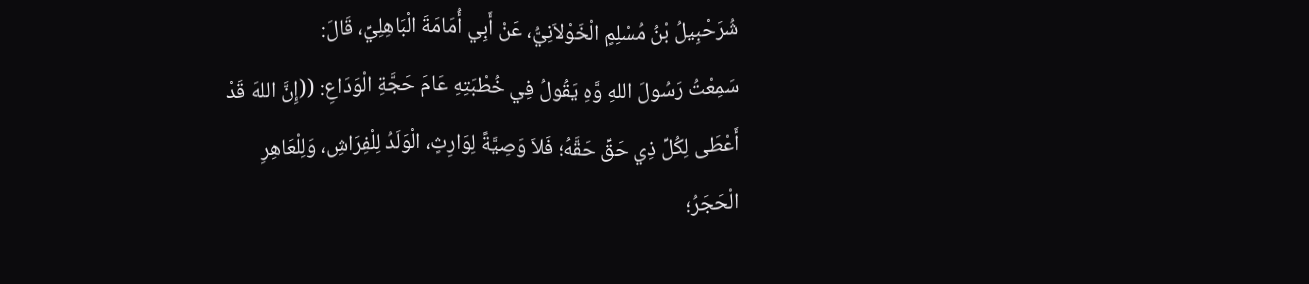شُرَحْبِيلُ بْنُ مُسْلِمٍ الْخَوْلاَنِيُّ، عَنْ أَبِي أُمَامَةَ الْبَاهِلِيِّ، قَالَ:
سَمِعْتُ رَسُولَ اللهِ وَّهِ يَقُولُ فِي خُطْبَتِهِ عَامَ حَجَّةِ الْوَدَاعِ: ((إِنَّ اللهَ قَدْ
أَعْطَى لِكُلِّ ذِي حَقِّ حَقَّهُ؛ فَلاَ وَصِيَّةً لِوَارِثٍ، الْوَلَدُ لِلْفِرَاشِ، وَلِلْعَاهِرِ
الْحَجَرُ؛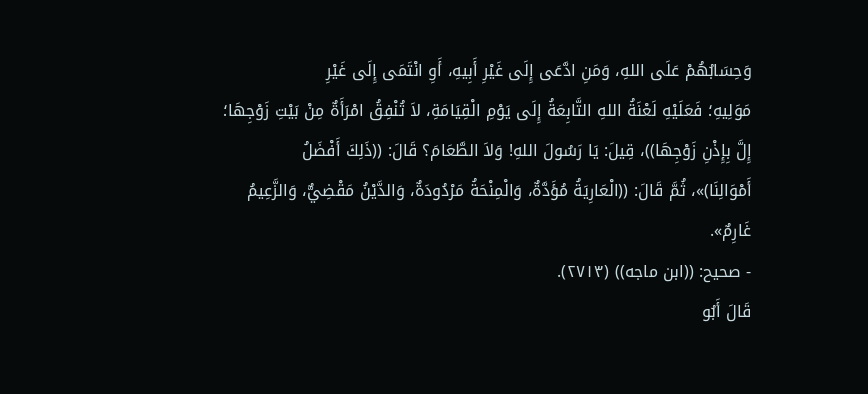وَحِسَابُهُمْ عَلَى اللهِ، وَمَنِ ادَّعَى إِلَى غَيْرِ أَبِيهِ، أَوِ انْتَمَى إِلَى غَيْرِ
مَوَلِيهِ؛ فَعَلَيْهِ لَعْنَةُ اللهِ التَّابِعَةُ إِلَى يَوْمِ الْقِيَامَةِ، لاَ تُنْفِقُ امْرَأَةٌ مِنْ بَيْتِ زَوْجِهَا؛
إِلَّ بِإِذْنِ زَوْجِهَا))، قِيلَ: يَا رَسُولَ اللهِ! وَلاَ الطَّعَامَ؟ قَالَ: ((ذَلِكَ أَفْضَلُ
أَمْوَالِنَا)»، ثُمَّ قَالَ: ((الْعَارِيَةُ مُؤَدَّةٌ، وَالْمِنْحَةُ مَرْدُودَةٌ، وَالدَّيْنُ مَقْضِيٌّ، وَالزَّعِيمُ
غَارِمٌ».
- صحيح: ((ابن ماجه)) (٢٧١٣).
قَالَ أَبُو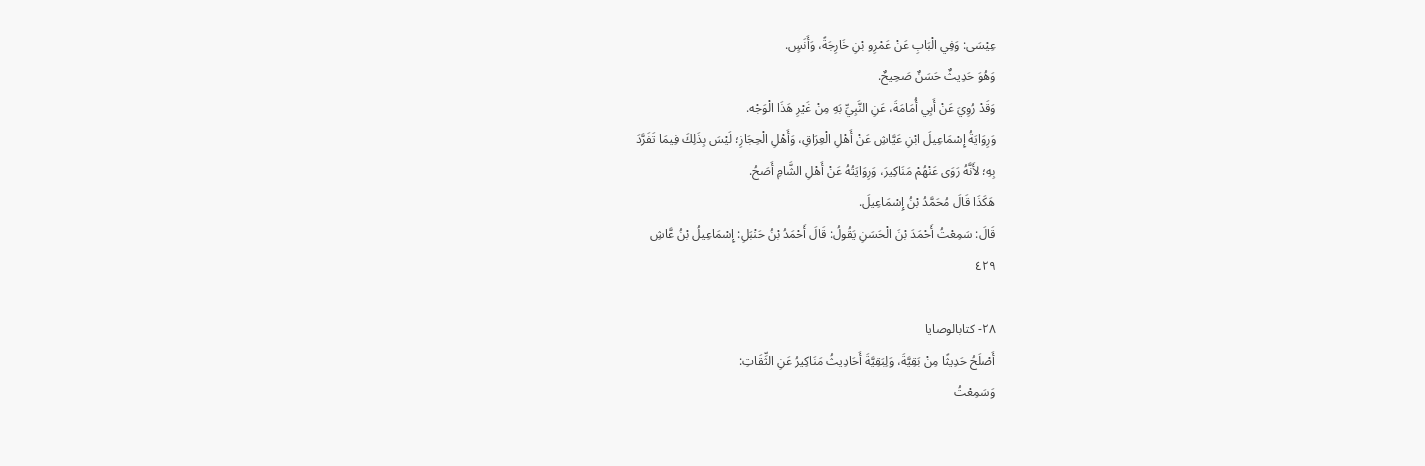عِيْسَى: وَفِي الْبَابِ عَنْ عَمْرِو بْنِ خَارِجَةً، وَأَنَسٍ.
وَهُوَ حَدِيثٌ حَسَنٌ صَحِيحٌ.
وَقَدْ رُوِيَ عَنْ أَبِي أُمَامَةَ، عَنِ النَّبِيِّ بَهِ مِنْ غَيْرِ هَذَا الْوَجْه.
وَرِوَايَةُ إِسْمَاعِيلَ ابْنِ عَيَّاشِ عَنْ أَهْلِ الْعِرَاقِ، وَأَهْلِ الْحِجَازِ؛ لَيْسَ بِذَلِكَ فِيمَا تَفَرَّدَ
بِهِ؛ لأَنَّهُ رَوَى عَنْهُمْ مَنَاكِيرَ، وَرِوَايَتُهُ عَنْ أَهْلِ الشَّامِ أَصَحُ.
هَكَذَا قَالَ مُحَمَّدُ بْنُ إِسْمَاعِيلَ.
قَالَ: سَمِعْتُ أَحْمَدَ بْنَ الْحَسَنِ يَقُولُ: قَالَ أَحْمَدُ بْنُ حَنْبَلِ: إِسْمَاعِيلُ بْنُ عَّاشِ
٤٢٩

٢٨- كتابالوصايا
أَصْلَحُ حَدِيثًا مِنْ بَقِيَّةَ، وَلِبَقِيَّةَ أَحَادِيثُ مَنَاكِيرُ عَنِ الثِّقَاتِ:
وَسَمِعْتُ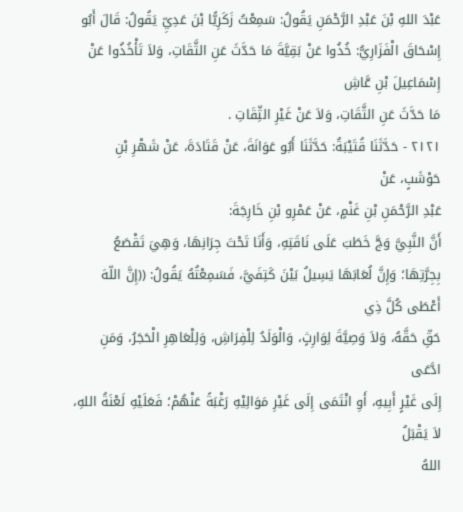عَبْدَ اللهِ بْنَ عَبْدِ الرَّحْمَنِ يَقُولُ: سَمِعْتُ زَكَرِيًّا بْنَ عَدِيِّ يَقُولُ: قَالَ أَبُو
إِسْحَاقَ الْفَزَارِيُّ: خُذُوا عَنْ بَقِيَّةَ مَا حَدَّثَ عَنِ الثَّقَاتِ، وَلاَ تَأْخُذُوا عَنْ إِسْمَاعِيلَ بْنِ عَّاشِ
مَا حَدَّثَ عَنِ الثَّقَاتِ، وَلاَ عَنْ غَيْرِ الثِّقَاتِ .
٢١٢١ - حَدَّثَنَا قُتَيْبَةُ: حَدَّثَنَا أَبُو عَوَانَةَ، عَنْ قَتَادَةَ، عَنْ شَهْرِ بْنِ حَوْشَبٍ، عَنْ
عَبْدِ الرَّحْمَنِ بْنِ غَنْمٍ، عَنْ عَمْرِو بْنِ خَارِجَةَ:
أَنَّ النَّبِيَّ وَجَّ خَطَبَ عَلَى نَاقَتِهِ، وَأَنَا تَحْتَ جِرَانِهَا، وَهِيَ تَقْصَعُ
بِجِرَّتِهَا؛ وَإِنَّ لُعَابَهَا يَسِيلُ بَيْنَ كَتِفَيَّ، فَسَمِعْتُهُ يَقُولُ: ((إِنَّ اللّهَ أَعْطَى كُلَّ ذِي
حَقِّ حَقَّهُ، وَلاَ وَصِيَّةَ لِوَارِثٍ، وَالْوَلَدُ لِلْفِرَاشِ، وَلِلْعَاهِرِ الْحَجَرُ، وَمَنِ ادَّعَى
إِلَى غَيْرٍ أَبِيهِ، أَوِ انْتَمَى إِلَى غَيْرِ مَوَالِيْهِ رَغْبَةً عَنْهُمْ؛ فَعَلَيْهِ لَعْنَةُ اللهِ، لاَ يَقْبَلُ
اللهُ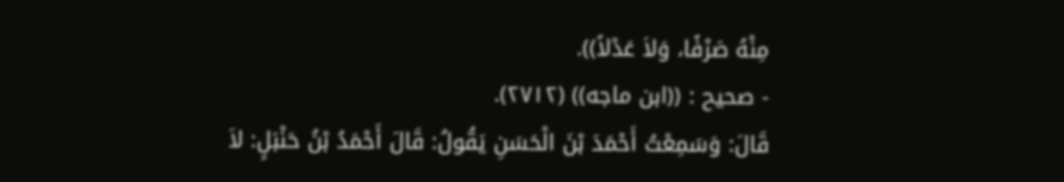مِنْهُ صَرْفًا، وَلاَ عَدْلاً)).
- صحيح : ((ابن ماجه)) (٢٧١٢).
قَالَ: وَسَمِعْتُ أَحْمَدَ بْنَ الْحَسَنِ يَقُولُ: قَالَ أَحْمَدُ بْنُ حَنْبَلٍ: لاَ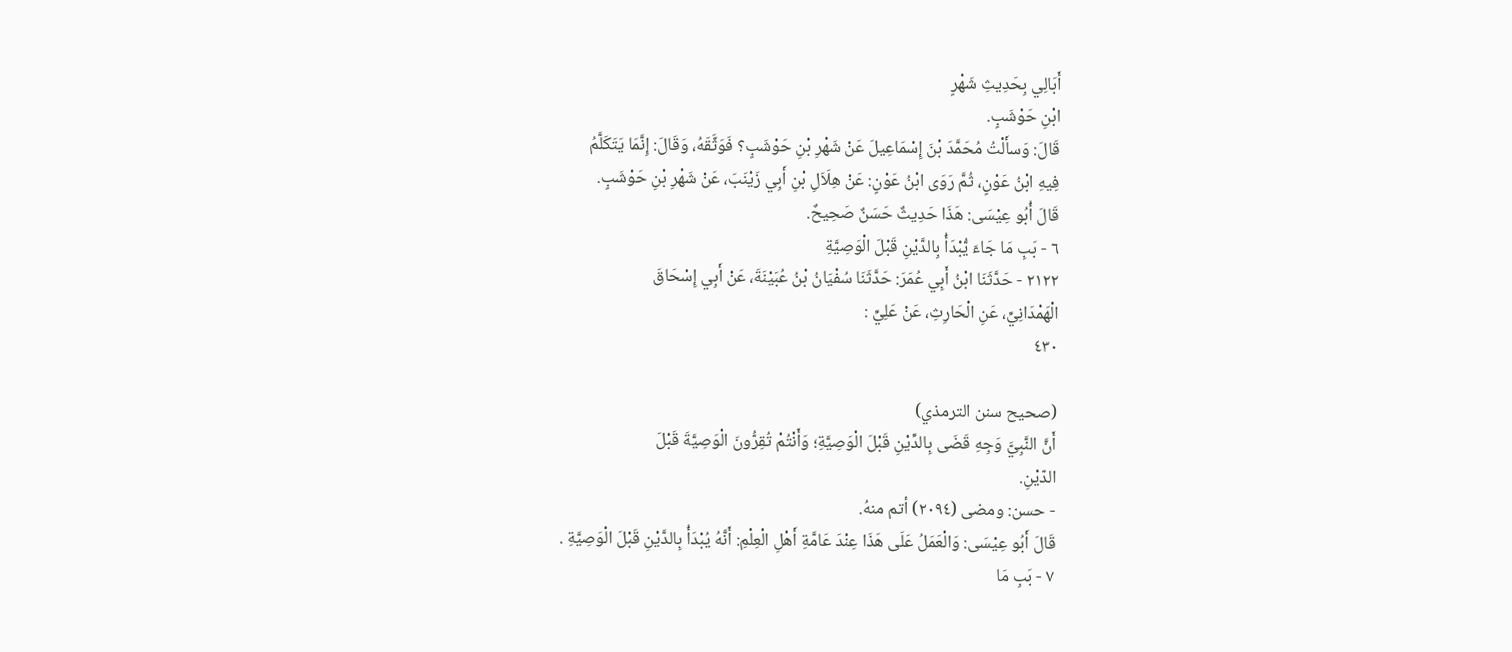أَبَالِي بِحَدِيثِ شَهْرٍ
ابْنِ حَوْشَبٍ.
قَالَ: وَسأَلْتُ مُحَمَّدَ بْنَ إِسْمَاعِيلَ عَنْ شَهْرِ بْنِ حَوْشَبٍ؟ فَوَثَّقَهُ، وَقَالَ: إِنَّمَا يَتَكَلَّمُ
فِيهِ ابْنُ عَوْنٍ، ثُمَّ رَوَى ابْنُ عَوْنٍ: عَنْ هِلَاَلِ بْنِ أَبِي زَيْنَبَ، عَنْ شَهْرِ بْنِ حَوْشَبٍ.
قَالَ أُبُو عِيْسَى: هَذَا حَدِيثٌ حَسَنٌ صَحِيحٌ.
٦ - بَبِ مَا جَاءَ يُّبْدَأُ بِالدَّيْنِ قَبْلَ الْوَصِيَّةِ
٢١٢٢ - حَدَّثَنَا ابْنُ أَبِي عُمَرَ: حَدَّثَنَا سُفْيَانُ بْنُ عُبَيْنَةَ، عَنْ أَبِي إِسْحَاقَ
الْهَمْدَانِيِّ، عَنِ الْحَارِثِ، عَنْ عَلِيِّ :
٤٣٠

(صحيح سنن الترمذي)
أَنَّ النَّبِيَّ وَجِهِ قَضَى بِالدِّيْنِ قَبْلَ الْوَصِيَّةِ؛ وَأَنْتُمْ تُقِرُّونَ الْوَصِيَّةَ قَبْلَ
الدّیْنِ.
- حسن: ومضى (٢٠٩٤) أتم منهُ.
قَالَ أَبُو عِيْسَى: وَالْعَمَلُ عَلَى هَذَا عِنْدَ عَامَّةِ أَهْلِ الْعِلْمِ: أَنَّهُ يُبْدَأُ بِالدَّيْنِ قَبْلَ الْوَصِيَّةِ .
٧ - بَبِ مَا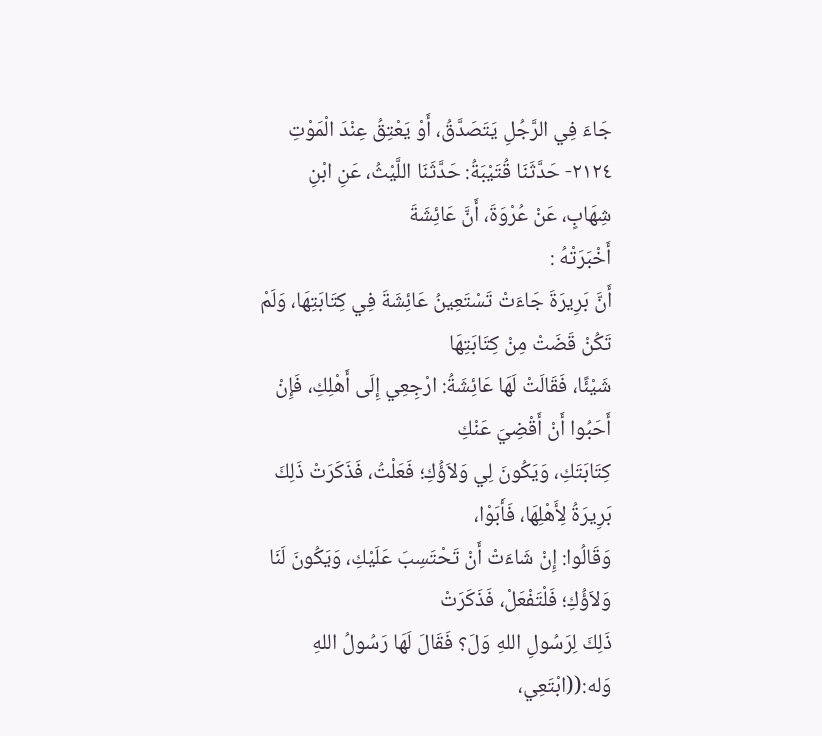جَاءَ فِي الرَّجُلِ يَتَصَدَّقُ، أَوْ يَعْتِقُ عِنْدَ الْمَوْتِ
٢١٢٤- حَدَّثَنَا قُتَيْبَةُ: حَدَّثَنَا اللَّيْثُ، عَنِ ابْنِ شِهَابٍ، عَنْ عُرْوَةَ، أَنَّ عَائِشَةَ
أَخْبَرَتْهُ :
أَنَّ بَرِيرَةَ جَاءَتْ تَسْتَعِينُ عَائِشَةَ فِي كِتَابَتِهَا، وَلَمْ تَكُنْ قَضَتْ مِنْ كِتَابَتِهَا
شَيْئًا، فَقَالَتْ لَهَا عَائِشَةُ: ارْجِعِي إِلَى أَهْلِكِ، فَإِنْ أَحَبُوا أَنْ أَقْضِيَ عَنْكِ
كِتَابَتَكِ، وَيَكُونَ لِي وَلاَؤُكِ؛ فَعَلْتُ، فَذَكَرَتْ ذَلِكَ بَرِيرَةُ لِأَهْلِهَا، فَأَبَوْا،
وَقَالُوا: إِنْ شَاءَتْ أَنْ تَحْتَسِبَ عَلَيْكِ، وَيَكُونَ لَنَا وَلاَؤُكِ؛ فَلْتَفْعَلْ، فَذَكَرَتْ
ذَلِكَ لِرَسُولِ اللهِ وَلَ؟ فَقَالَ لَهَا رَسُولُ اللهِ وَله:((ابْتَعِي،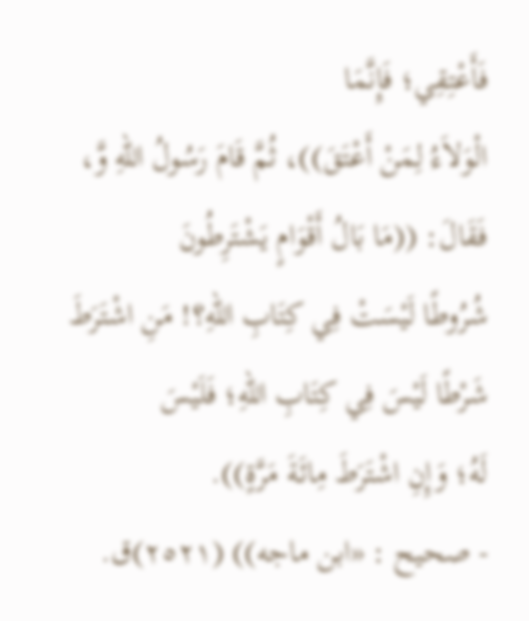فَأَعْتِقِي؛ فَإِنَّمَا
الْوَلاَءُ لِمَنْ أَعْتَقَ))، ثُمَّ قَامَ رَسُولُ اللهِ وَّ، فَقَالَ: ((مَا بَالُ أَقْوَامٍ يَشْتَرِطُونَ
شُرُوطًا لَيْسَتْ فِي كِتَابِ اللهِ؟! مَنِ اشْتَرَطَ شَرْطًا لَيْسَ فِي كِتَابِ اللهِ؛ فَلَيْسَ
لَهُ؛ وَإِنِ اشْتَرَطَ مِائَةَ مَرَّةٍ)).
- صحیح : «ابن ماجه)) (٢٥٢١)ق.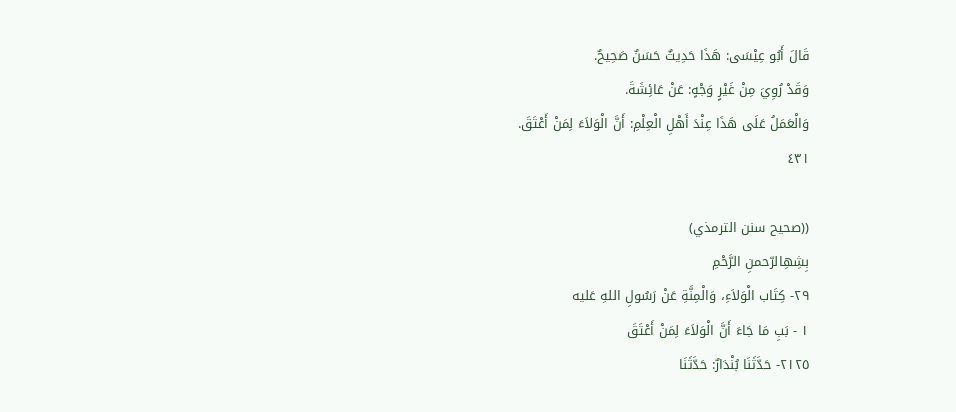قَالَ أَبُو عِيْسَى: هَذَا حَدِيثٌ حَسَنٌ صَحِيحٌ.
وَقَدْ رُوِيَ مِنْ غَيْرٍ وَجْهٍ: عَنْ عَائِشَةَ.
وَالْعَمَلُ عَلَى هَذَا عِنْدَ أَهْلِ الْعِلْمِ: أَنَّ الْوَلاَءَ لِمَنْ أَعْتَقَ.
٤٣١

((صحيح سنن الترمذي)
بِشِهِالرّحمنِ الرَّحْمِ
٢٩- كِتَاب الْوَلاَءِ، وَالْمِنَّةِ عَنْ رَسُولِ اللهِ عَليه
١ - بَبِ مَا جَاءَ أَنَّ الْوَلاَءَ لِمَنْ أَعْتَقَ
٢١٢٥- حَدَّثَنَا بُنْدَارٌ: حَدَّثَنَا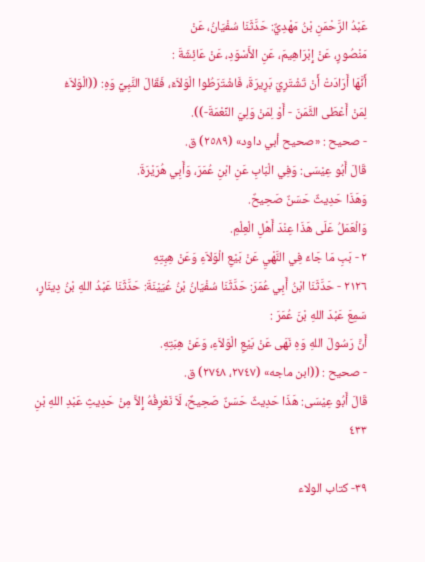عَبْدُ الرَّحْمَنِ بْنُ مَهْدِيٌّ: حَدَّثَنَا سُفْيَانُ، عَنْ
مَنْصُورٍ، عَنْ إِبْرَاهِيمَ، عَنِ الأَسْوَدِ، عَنْ عَائِشَةَ :
أَنَّهَا أَرَادَتْ أَنْ تَشْتَرِيَ بَرِيرَةَ، فَاشْتَرَطُوا الْوَلاَءَ، فَقَالَ النَّبِيِّ وَهِ: ((الْوَلاَءُ
لِمَنْ أَعْطَى الثَّمَنَ - أَوْ لِمَنْ وَلِيَ النِّعْمَةَ-)).
- صحیح : «صحيح أبي داود» (٢٥٨٩) ق.
قَالَ أَبُو عِيْسَى: وَفِي الْبَابِ عَنِ ابْنِ عُمَرَ، وَأَبِي هُرَيْرَةَ.
وَهَذَا حَدِيثٌ حَسَنٌ صَحِيحٌ.
وَالْعَمَلُ عَلَى هَذَا عِنْدَ أَهْلِ الْعِلْمِ.
٢ - بَبِ مَا جَاءَ فِي النَّهْيِ عَنْ بَيْعِ الْوَلاَءِ وَعَنْ هِبِتِهِ
٢١٢٦ - حَدَّثَنَا ابْنُ أَبِي عُمَرَ: حَدَّثَنَا سُفْيَانُ بْنُ عُيَيْنَةَ: حَدَّثَنَا عَبْدُ اللهِ بْنُ دِينَارٍ،
سَمِعَ عَبْدَ اللهِ بْنَ عُمَرَ :
أَنَّ رَسُولَ اللهِ وَهِ نَهَى عَنْ بَيْعِ الْوَلاَءِ، وَعَنْ هِبَتِهِ.
- صحیح : ((ابن ماجه» (٢٧٤٧، ٢٧٤٨) ق.
قَالَ أَبُو عِيْسَى: هَذَا حَدِيثٌ حَسَنٌ صَحِيحٌ، لَاَ نَعْرِفُهُ إِلاَّ مِنْ حَدِيثِ عَبْدِ اللهِ بْنِ
٤٣٣

٣٩- كتاب الولاء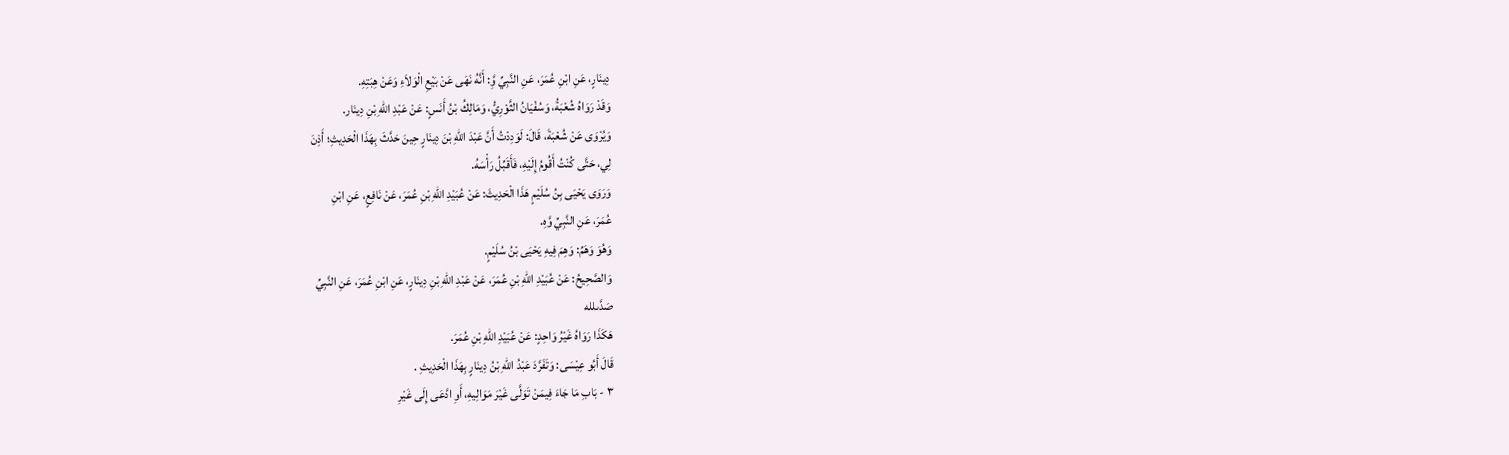دِينَارٍ، عَنِ ابْنِ عُمَرَ، عَنِ النَّبِيِّ وَِّ: أَنَّهُ نَهَى عَنْ بَيْعِ الْوَلاَءِ وَعَنْ هِبَتِهِ.
وَقَدْ رَوَاهُ شُعْبَةُ، وَسُفْيَانُ الثَّوْرِيُّ، وَمَالِكُ بْنُ أَنَسٍ: عَنْ عَبْدِ اللهِ بْنِ دِينَار.
وَيُرْوَى عَنْ شُعْبَةَ، قَالَ: لَوَدِدْتُ أَنَّ عَبْدَ اللهِ بْنَ دِينَارٍ حِينَ حَدَّثَ بِهَذَا الْحَدِيثِ؛ أَذِنَ
لِي، حَتَّى كُنْتُ أَقُومُ إِلَيْهِ، فَأَقَبِّلُ رَأْسَهُ.
وَرَوَى يَحْيَى بِنُ سُلَيْمٍ هَذَا الْحَدِيثَ: عَنْ عُبَيْدِ اللهِ بْنِ عُمَرَ، عَنْ نَافِعٍ، عَنِ ابْنِ
عُمَرَ، عَنِ النَّبِيِّ وَّهِ.
وَهُوَ وَهَمِّ: وَهِمَ فِيهِ يَحْيَى بْنُ سُلَیْمٍ.
وَالصَّحِيحُ: عَنْ عُبَيْدِ اللهِ بْنِ عُمَرَ، عَنْ عَبْدِ اللّهِ بْنِ دِينَارٍ، عَنِ ابْنِ عُمَرَ، عَنِ النَّبِيِّ
صَدَّىلله
هَكَذَا رَوَاهُ غَيْرُ وَاحِدٍ: عَنْ عُبَيْدِ اللهِ بْنِ عُمَرَ.
قَالَ أَبُو عِيْسَى: وَتَفَرَّدَ عَبْدُ اللهِ بْنُ دِينَارٍ بِهَذَا الْحَدِيثِ .
٣ - بَابِ مَا جَاءَ فِيمَنْ تَوَلَّى غَيْرَ مَوَالِيهِ، أَوِ ادَّعَى إِلَى غَيْرِ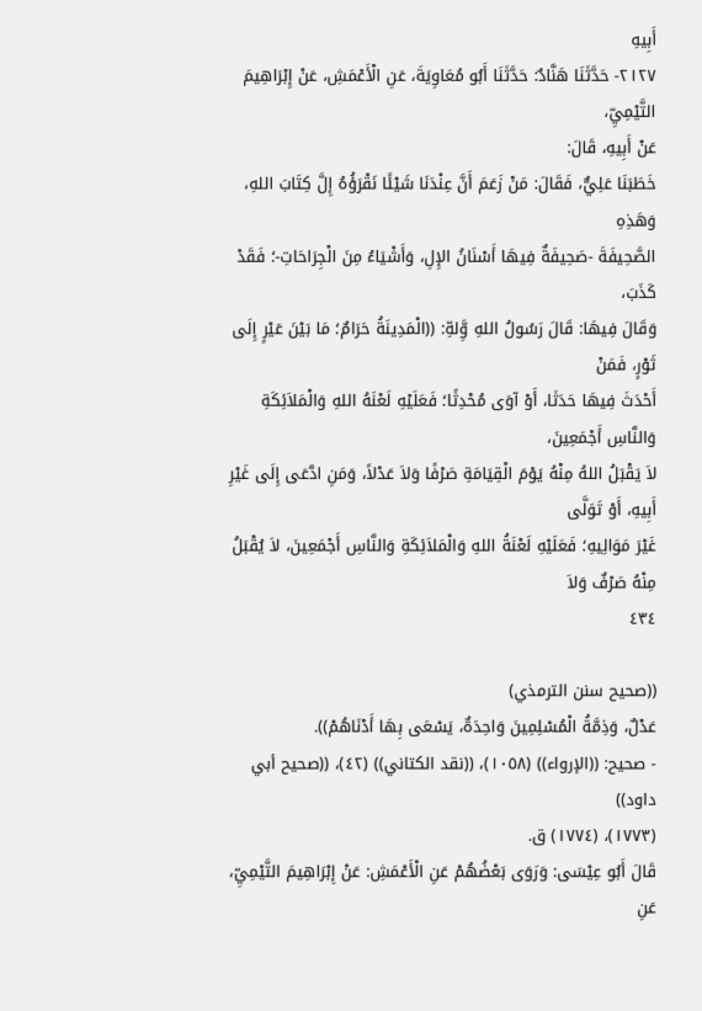أَبِيهِ
٢١٢٧- حَدَّثَنَا هَنَّادٌ: حَدَّثَنَا أَبُو مُعَاوِيَةَ، عَنِ الْأَعْمَشِ، عَنْ إِبْرَاهِيمَ التَّيْمِيِّ،
عَنْ أَبِيهِ، قَالَ:
خَطَبَنَا عَلِيٌّ، فَقَالَ: مَنْ زَعَمَ أَنَّ عِنْدَنَا شَيْئًا نَقْرَؤُهُ إِلَّ كِتَابَ اللهِ، وَهَذِهِ
الصَّحِيفَةَ -صَحِيفَةٌ فِيهَا أَسْنَانُ الإِلِ، وَأَشْيَاءُ مِنَ الْجِرَاحَاتِ-؛ فَقَدْ كَذَبَ،
وَقَالَ فِيهَا: قَالَ رَسُولُ اللهِ وَِّلهِّ: ((الْمَدِينَةُ حَرَامٌ؛ مَا بَيْنَ عَيْرٍ إِلَى ثَوْرٍ، فَمَنْ
أَحْدَثَ فِيهَا حَدَثَا، أَوْ آوَى مُحْدِثًا؛ فَعَلَيْهِ لَعْنَهُ اللهِ وَالْمَلاَئِكَةِ وَالنَّاسِ أَجْمَعِينَ،
لاَ يَقْبَلُ اللهُ مِنْهُ يَوْمَ الْقِيَامَةِ صَرْفًا وَلاَ عَدْلاً، وَمَنِ ادَّعَى إِلَى غَيْرِ أَبِيهِ، أَوْ تَوَلَّى
غَيْرَ مَوَالِيهِ؛ فَعَلَيْهِ لَعْنَةُ اللهِ وَالْمَلاَئِكَةِ وَالنَّاسِ أَجْمَعِينَ، لاَ يُقْبَلُ مِنْهُ صَرْفٌ وَلاَ
٤٣٤

((صحيح سنن الترمذي)
عَدْلٌ، وَذِمَّةُ الْمُسْلِمِينَ وَاحِدَةٌ، يَسْعَى بِهَا أَدْنَاهُمْ)).
- صحيح: ((الإرواء)) (١٠٥٨)، ((نقد الكتاني)) (٤٢)، ((صحيح أبي داود))
(١٧٧٣)، (١٧٧٤) ق.
قَالَ أَبُو عِيْسَى: وَرَوَى بَعْضُهُمْ عَنِ الْأَعْمَشِ: عَنْ إِبْرَاهِيمَ التَّيْمِيِّ، عَنِ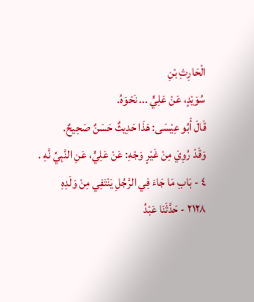الْحَارِثِ بْنِ
سُوَيْدٍ، عَنْ عَلِيٍّ ... نَحْوَهُ.
قَالَ أَبُو عِيْسَى: هَذَا حَدِيثٌ حَسَنٌ صَحِيحٌ.
وَقَدْ رُوِيَ مِنْ غَيْرٍ وَجْهِ: عَنْ عَلِيٍّ، عَنِ النَّبِيِّ نَّهِ .
٤ - بَابِ مَا جَاءَ فِي الرَّجُلِ يَنْتَفِي مِنْ وَلَدِهِ
٢١٢٨ - حَدَّثَنَا عَبْدُ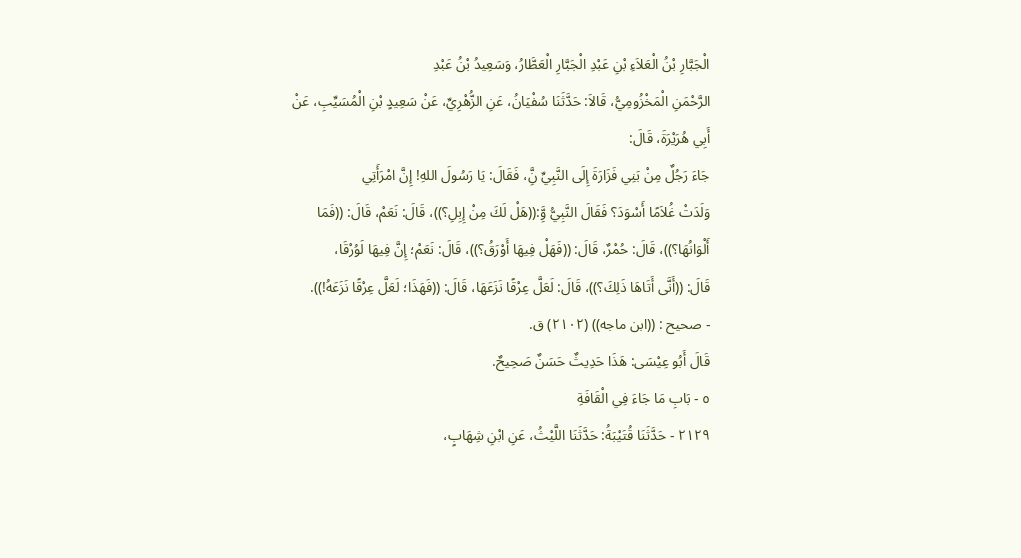الْجَبَّارِ بْنُ الْعَلاَءِ بْنِ عَبْدِ الْجَبَّارِ الْعَطَّارُ، وَسَعِيدُ بْنُ عَبْدِ
الرَّحْمَنِ الْمَخْزُومِيُّ، قَالاَ: حَدَّثَنَا سُفْيَانُ، عَنِ الزُّهْرِيِّ، عَنْ سَعِيدٍ بْنِ الْمُسَيِّبِ، عَنْ
أَبِي هُرَيْرَةَ، قَالَ:
جَاءَ رَجُلٌ مِنْ بَنِي فَزَارَةَ إِلَى النَّبِيِّ نَِّ، فَقَالَ: يَا رَسُولَ اللهِ! إِنَّ امْرَأَتِي
وَلَدَتْ غُلاَمًا أَسْوَدَ؟ فَقَالَ النَّبِيُّ وَِّ:((هَلْ لَكَ مِنْ إِبِلِ؟))، قَالَ: نَعَمْ، قَالَ: ((فَمَا
أَلْوَانُهَا؟))، قَالَ: حُمْرٌ، قَالَ: ((فَهَلْ فِيهَا أَوْرَقُ؟))، قَالَ: نَعَمْ؛ إِنَّ فِيهَا لَوُرْقَا،
قَالَ: ((أَنَّى أَتَاهَا ذَلِكَ؟))، قَالَ: لَعَلَّ عِرْقًا نَزَعَهَا، قَالَ: ((فَهَذَا؛ لَعَلَّ عِرْقًا نَزَعَهُ!)).
- صحيح : ((ابن ماجه)) (٢١٠٢) ق.
قَالَ أَبُو عِيْسَى: هَذَا حَدِيثٌ حَسَنٌ صَحِيحٌ.
٥ - بَابِ مَا جَاءَ فِي الْقَافَةِ
٢١٢٩ - حَدَّثَنَا قُتَيْبَةُ: حَدَّثَنَا اللَّيْثُ، عَنِ ابْنِ شِهَابٍ،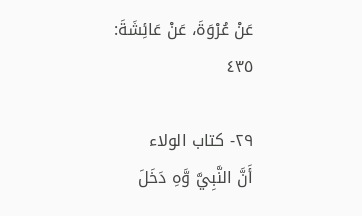عَنْ عُرْوَةَ، عَنْ عَائِشَةَ:
٤٣٥

٢٩- كتاب الولاء
أَنَّ النَّبِيَّ وَّهِ دَخَلَ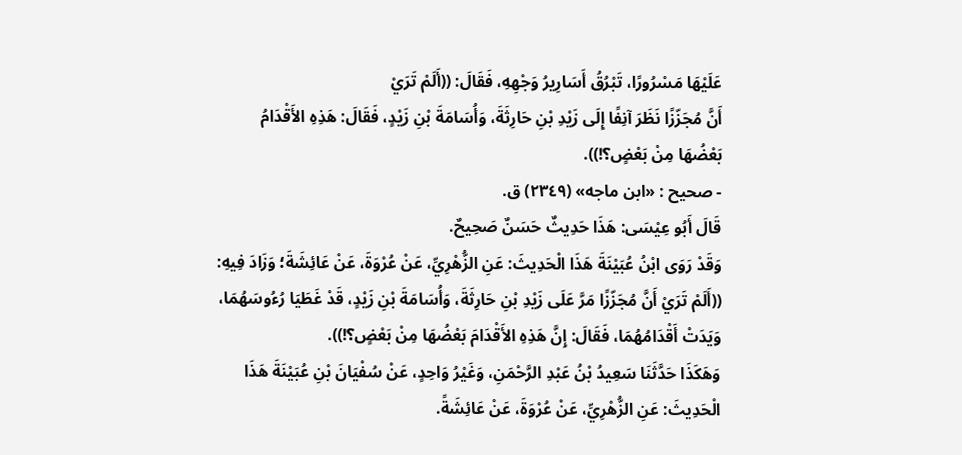عَلَيْهَا مَسْرُورًا، تَبْرُقُ أَسَارِيرُ وَجْهِهِ، فَقَالَ: ((أَلَمْ تَرَيْ
أَنَّ مُجَزّزًا نَظَرَ آنِفًا إِلَى زَيْدِ بْنِ حَارِثَةَ، وَأُسَامَةَ بْنِ زَيْدٍ، فَقَالَ: هَذِهِ الأَقْدَامُ
بَعْضُهَا مِنْ بَعْضٍ؟!)).
- صحیح : «ابن ماجه» (٢٣٤٩) ق.
قَالَ أَبُو عِيْسَى: هَذَا حَدِيثٌ حَسَنٌ صَحِيحٌ.
وَقَدْ رَوَى ابْنُ عُبَيْنَةَ هَذَا الْحَدِيثَ: عَنِ الزُّهْرِيِّ، عَنْ عُرْوَةَ، عَنْ عَائِشَةَ؛ وَزَادَ فِيهِ:
((أَلَمْ تَرَيْ أَنَّ مُجَزّزًا مَرَّ عَلَى زَيْدِ بْنِ حَارِثَةَ، وَأُسَامَةَ بْنِ زَيْدٍ، قَدْ غَطَيَا رُءُوسَهُمَا،
وَيَدَتْ أَقْدَامُهُمَا، فَقَالَ: إِنَّ هَذِهِ الأَقْدَامَ بَعْضُهَا مِنْ بَعْضٍ؟!)).
وَهَكَذَا حَدَّثَنَا سَعِيدُ بْنُ عَبْدِ الرَّحْمَنِ، وَغَيْرُ وَاحِدٍ، عَنْ سُفْيَانَ بْنِ عُبَيْنَةَ هَذَا
الْحَدِيثَ: عَنِ الزُّهْرِيِّ، عَنْ عُرْوَةَ، عَنْ عَائِشَةً.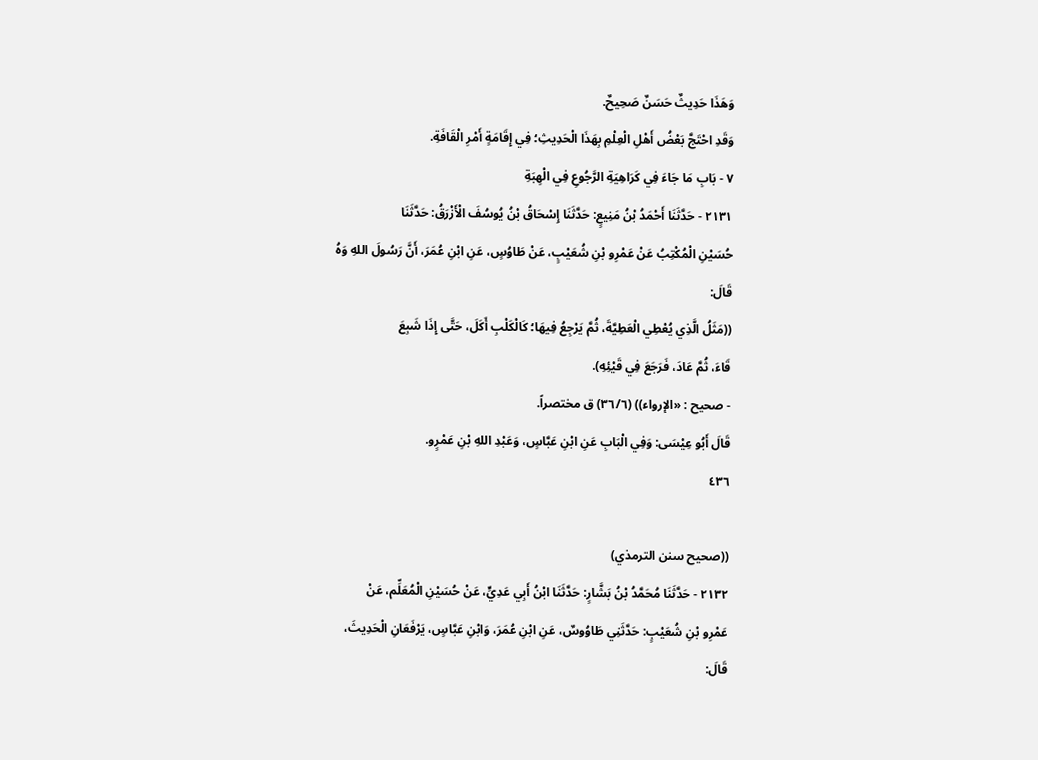وَهَذَا حَدِيثٌ حَسَنٌ صَحِيحٌ.
وَقَدِ احْتَجَّ بَعْضُ أَهْلِ الْعِلْمِ بِهَذَا الْحَدِيثِ؛ فِي إِقَامَةٍ أَمْرِ الْقَافَةِ.
٧ - بَابِ مَا جَاءَ فِي كَرَاهِيَةِ الرَّجُوعِ فِي الْهِبَةِ
٢١٣١ - حَدَّثَنَا أَحْمَدُ بْنُ مَنِيعٍ: حَدَّثَنَا إِسْحَاقُ بْنُ يُوسُفَ الْأَزْرَقُ: حَدَّثَنَا
حُسَيْنِ الْمُكْتِبُ عَنْ عَمْرِو بْنِ شُعَيْبٍ، عَنْ طَاوُسٍ، عَنِ ابْنِ عُمَرَ، أَنَّ رَسُولَ اللهِ وَهُ
قَالَ:
((مَثَلُ الَّذِي يُعْطِي الْعَطِيَّةَ، ثُمَّ يَرْجِعُ فِيهَا؛ كَالْكَلْبِ أَكَلَ، حَتَّى إِذَا شَبِعَ
قَاءَ، ثُمَّ عَادَ، فَرَجَعَ فِي قَيْئِهِ).
- صحيح : «الإرواء)) (٣٦/٦) ق مختصراً.
قَالَ أَبُو عِيْسَى: وَفِي الْبَابِ عَنِ ابْنِ عَبَّاسٍ، وَعَبْدِ اللهِ بْنِ عَمْرٍو.
٤٣٦

((صحيح سنن الترمذي)
٢١٣٢ - حَدَّثَنَا مُحَمَّدُ بْنُ بَشَّارٍ: حَدَّثَنَا ابْنُ أَبِي عَدِيٍّ، عَنْ حُسَيْنِ الْمُعَلِّم، عَنْ
عَمْرِو بْنِ شُعَيْبٍ: حَدَّثَنِي طَاوُوسٌ، عَنِ ابْنِ عُمَرَ، وَابْنِ عَبَّاسٍ، يَرْفَعَانِ الْحَدِيثَ،
قَالَ: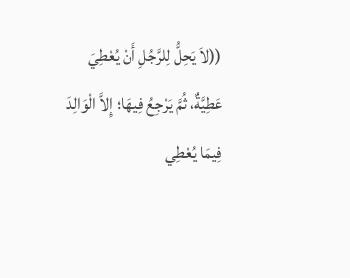((لاَ يَحِلُّ لِلرَّجُلِ أَنْ يُعْطِيَ عَطِيَّةٌ، ثُمَّ يَرْجِعُ فِيهَا؛ إِلاَّ الْوَالِدَ فِيمَا يُعْطِي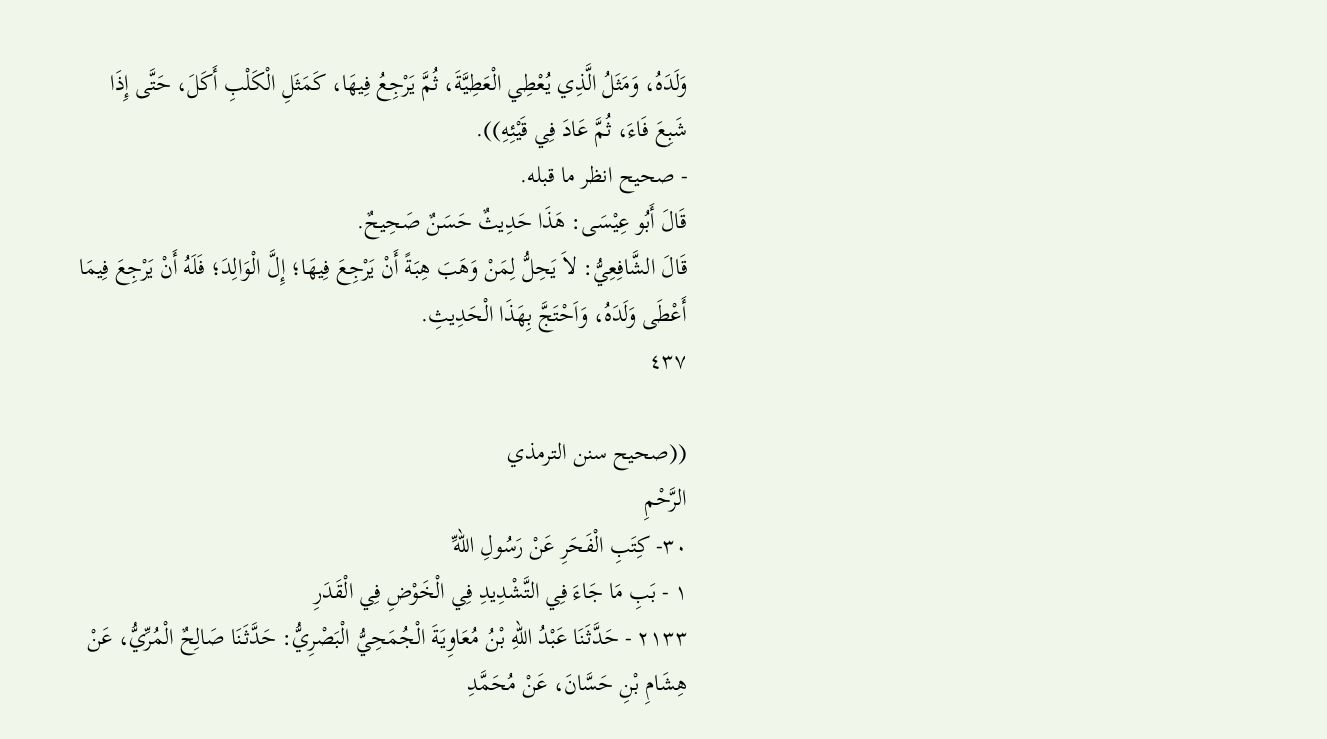وَلَدَهُ، وَمَثَلُ الَّذِي يُعْطِي الْعَطِيَّةَ، ثُمَّ يَرْجِعُ فِيهَا، كَمَثَلِ الْكَلْبِ أَكَلَ، حَتَّى إِذَا
شَبِعَ فَاءَ، ثُمَّ عَادَ فِي قَيْئِهِ)).
- صحيح انظر ما قبله.
قَالَ أَبُو عِيْسَى: هَذَا حَدِيثٌ حَسَنٌ صَحِيحٌ.
قَالَ الشَّافِعِيُّ: لاَ يَحِلُّ لِمَنْ وَهَبَ هِبَةً أَنْ يَرْجِعَ فِيهَا؛ إِلَّ الْوَالِدَ؛ فَلَهُ أَنْ يَرْجِعَ فِيمَا
أَعْطَى وَلَدَهُ، وَاَحْتَجَّ بِهَذَا الْحَدِيثِ.
٤٣٧

((صحيح سنن الترمذي
الرَّحْمِ
٣٠- كِتَبِ الْفَحَرِ عَنْ رَسُولِ اللهِّ
١ - بَبِ مَا جَاءَ فِي التَّشْدِيدِ فِي الْخَوْضِ فِي الْقَدَرِ
٢١٣٣ - حَدَّثَنَا عَبْدُ اللهِ بْنُ مُعَاوِيَةَ الْجُمَحِيُّ الْبَصْرِيُّ: حَدَّثَنَا صَالِحٌ الْمُرِّيُّ، عَنْ
هِشَامِ بْنِ حَسَّانَ، عَنْ مُحَمَّدِ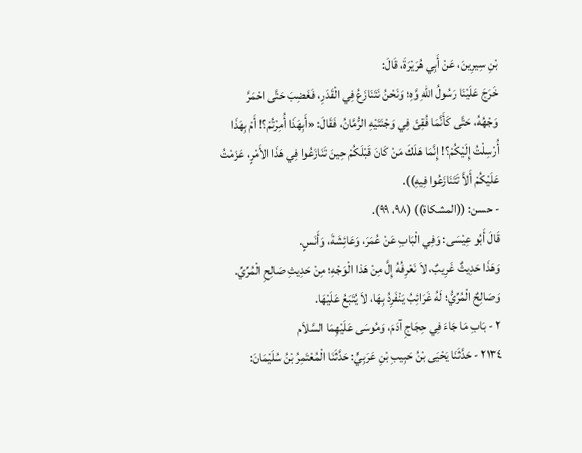بْنِ سِيرِينَ، عَنْ أَبِي هُرَيْرَةَ، قَالَ:
خَرَجَ عَلَيْنَا رَسُولُ اللهِ وَّهِ؛ وَنَحْنُ نَتَنَازَعُ فِي الْقَدَرِ، فَغَضِبَ حَتَّى احْمَرَّ
وَجْهُهُ، حَتَّى كَأَنَّمَا فُقِئَ فِي وَجْنَتَيْهِ الرُّمَّانُ، فَقَالَ: «أَبِهَذَا أُمِرْتُمْ؟! أَمْ بِهَذَا
أُرْسِلْتُ إِلَيْكُمْ؟! إِنَّمَا هَلَكَ مَنْ كَانَ قَبْلَكُمْ حِينَ تَنَازَعُوا فِي هَذَا الأَمْرٍ، عَزَمْتُ
عَلَيْكُمْ أَلاَّ تَتَنَازَعُوا فِیهِ)).
- حسن: ((المشكاة)) (٩٨، ٩٩).
قَالَ أَبُو عِيْسَى: وَفِي الْبَابِ عَنْ عُمَرَ، وَعَائِشَةَ، وَأَنَسٍ.
وَهَذَا حَدِيثٌ غَرِيبٌ، لاَ نَعْرِفُهُ إِلَّ مِنْ هَذا الْوَجْهِ؛ مِنْ حَدِيثِ صَالِحِ الْمُرِّيِّ.
وَصَالِحٌ الْمُرِّيُّ؛ لَهُ غَرَائِبُ يَنْفَرِدُ بِهَا، لاَ يُتَبَعُ عَلَيْهَا.
٢ - بَابِ مَا جَاءَ فِي حِجَاجِ آدَمَ، وَمُوسَى عَلَيْهِمَا السَّلاَم
٢١٣٤ - حَدَّثَنَا يَحْيَى بْنُ حَبِيبِ بْنِ عَرَبِيٍّ: حَدَّثَنَا الْمُعْتَمِرُ بْنُ سُلَيْمَانَ: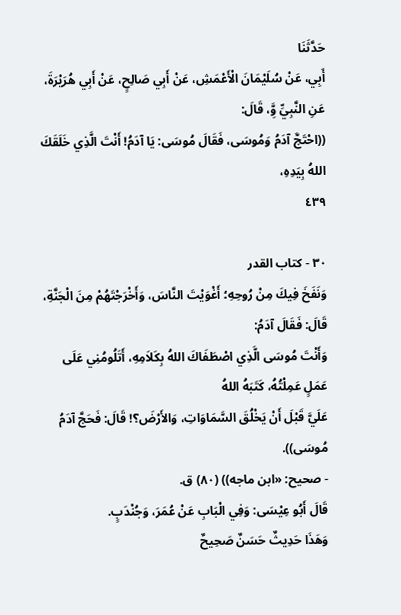حَدَّثَنَا
أَبِي، عَنْ سُلَيْمَانَ الْأَعْمَشِ، عَنْ أَبِي صَالِحٍ، عَنْ أَبِي هُرَيْرَةَ، عَنِ النَّبِيِّ وَِّ، قَالَ:
((احْتَجَّ آدَمُ وَمُوسَى، فَقَالَ مُوسَى: يَا آدَمُ! أَنْتَ الَّذِي خَلَقَكَ اللهُ بِيَدِهِ،
٤٣٩

٣٠ - كتاب القدر
وَنَفَخَ فِيكَ مِنْ رُوحِهِ؛ أَغْوَيْتَ النَّاسَ، وَأَخْرَجْتَهُمْ مِنَ الْجَنَّةِ، قَالَ: فَقَالَ آدَمُ:
وَأَنْتَ مُوسَى الَّذِي اصْطَفَاكَ اللهُ بِكَلاَمِهِ، أَتَلُومُنِي عَلَى عَمَلٍ عَمِلْتُهُ، كَتَبَهُ اللهُ
عَلَيَّ قَبْلَ أَنْ يَخْلُقَ السَّمَاوَاتِ، وَالأَرْضَ؟! قَالَ: فَحَجَّ آدَمُ مُوسَى)).
- صحیح: «ابن ماجه)) (٨٠) ق.
قَالَ أَبُو عِيْسَى: وَفِي الْبَابِ عَنْ عُمَرَ، وَجُنْدَبٍ.
وَهَذَا حَدِيثٌ حَسَنٌ صَحِيحٌ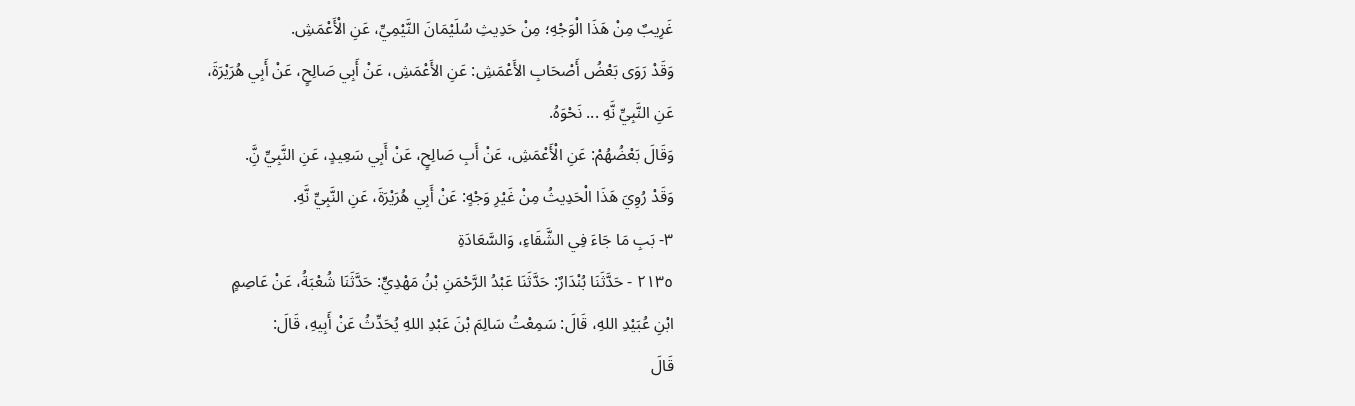غَرِيبٌ مِنْ هَذَا الْوَجْهِ؛ مِنْ حَدِيثِ سُلَيْمَانَ النَّيْمِيِّ، عَنِ الْأَعْمَشِ.
وَقَدْ رَوَى بَعْضُ أَصْحَابِ الأَعْمَشِ: عَنِ الأَعْمَشِ، عَنْ أَبِي صَالِحٍ، عَنْ أَبِي هُرَيْرَةَ،
عَنِ النَّبِيِّ نَّهِ ... نَحْوَهُ.
وَقَالَ بَعْضُهُمْ: عَنِ الْأَعْمَشِ، عَنْ أَبِ صَالِحٍ، عَنْ أَبِي سَعِيدٍ، عَنِ النَّبِيِّ نَِّ.
وَقَدْ رُوِيَ هَذَا الْحَدِيثُ مِنْ غَيْرِ وَجْهٍ: عَنْ أَبِي هُرَيْرَةَ، عَنِ النَّبِيِّ نَّهِ.
٣- بَبِ مَا جَاءَ فِي الشَّقَاءِ، وَالسَّعَادَةِ
٢١٣٥ - حَدَّثَنَا بُنْدَارٌ: حَدَّثَنَا عَبْدُ الرَّحْمَنِ بْنُ مَهْدِيٍّ: حَدَّثَنَا شُعْبَةُ، عَنْ عَاصِمٍ
ابْنِ عُبَيْدِ اللهِ، قَالَ: سَمِعْتُ سَالِمَ بْنَ عَبْدِ اللهِ يُحَدِّثُ عَنْ أَبِيهِ، قَالَ:
قَالَ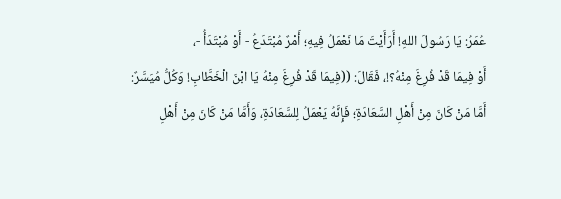عُمَرُ: يَا رَسُولَ اللهِ! أَرَأَيْتَ مَا نَعْمَلُ فِيهِ؛ أَمْرٌ مُبْتَدَعُ - أَوْ مُبْتَدَأُ -،
أَوْ فِيمَا قَدْ فُرِغَ مِنْهُ؟!، فَقَالَ: ((فِيمَا قَدْ فُرِغَ مِنْهُ يَا ابْنَ الْخَطَّابِ! وَكُلُّ مُيَسَّرٌ:
أَمَّا مَنْ كَانَ مِنْ أَهْلِ السَّعَادَةِ؛ فَإِنَّهُ يَعْمَلُ لِلسَّعَادَةِ، وَأَمَّا مَنْ كَانَ مِنْ أَهْلِ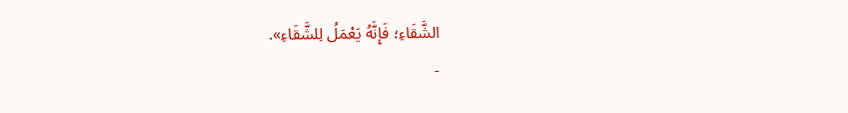الشَّقَاءِ؛ فَإِنَّهُ يَعْمَلُ لِلشَّقَاءِ».
-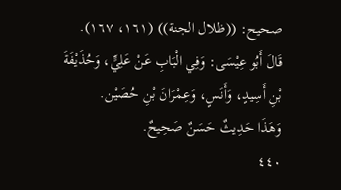صحيح: ((ظلال الجنة)) (١٦١، ١٦٧).
قَالَ أَبُو عِيْسَى: وَفِي الْبَابِ عَنْ عَلِيٍّ، وَحُذَيْفَةَ بْنِ أَسِيدٍ، وَأَنَسٍ، وَعِمْرَانَ بْنِ حُصَيْن.
وَهَذَا حَدِيثٌ حَسَنٌ صَحِيحٌ.
٤٤٠